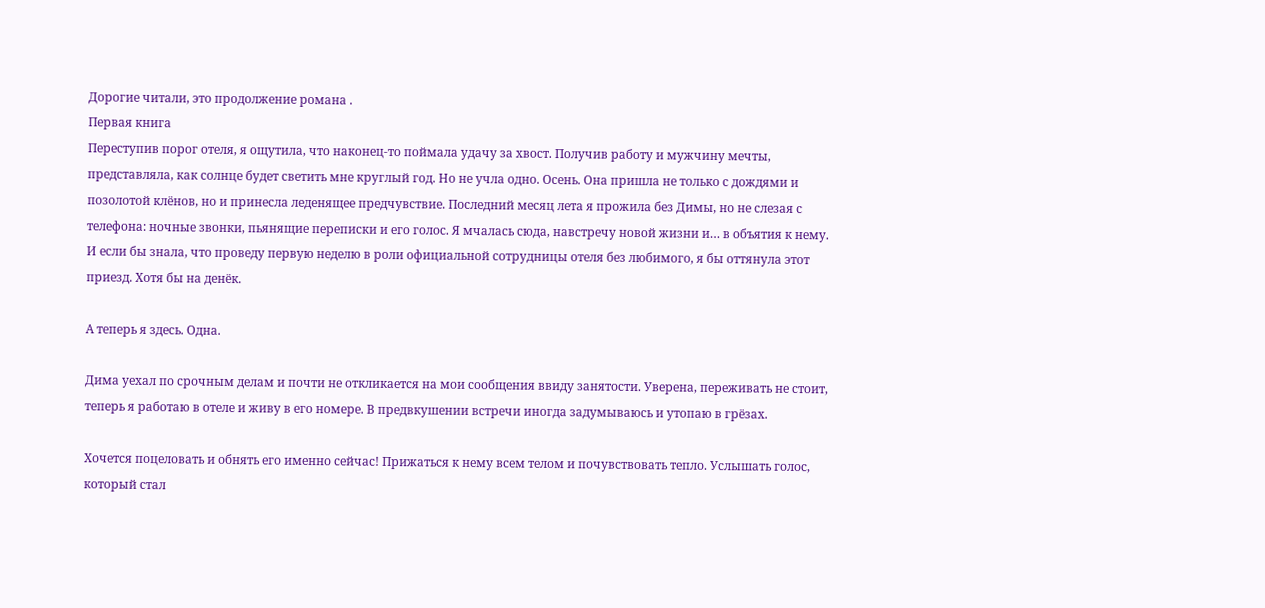Дорогие читали, это продолжение романа .
Первая книга
Переступив порог отеля, я ощутила, что наконец-то поймала удачу за хвост. Получив работу и мужчину мечты, представляла, как солнце будет светить мне круглый год. Но не учла одно. Осень. Она пришла не только с дождями и позолотой клёнов, но и принесла леденящее предчувствие. Последний месяц лета я прожила без Димы, но не слезая с телефона: ночные звонки, пьянящие переписки и его голос. Я мчалась сюда, навстречу новой жизни и… в объятия к нему. И если бы знала, что проведу первую неделю в роли официальной сотрудницы отеля без любимого, я бы оттянула этот приезд. Хотя бы на денёк.

А теперь я здесь. Одна.

Дима уехал по срочным делам и почти не откликается на мои сообщения ввиду занятости. Уверена, переживать не стоит, теперь я работаю в отеле и живу в его номере. В предвкушении встречи иногда задумываюсь и утопаю в грёзах.

Хочется поцеловать и обнять его именно сейчас! Прижаться к нему всем телом и почувствовать тепло. Услышать голос, который стал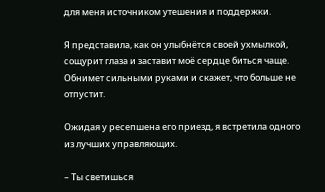для меня источником утешения и поддержки.

Я представила, как он улыбнётся своей ухмылкой, сощурит глаза и заставит моё сердце биться чаще. Обнимет сильными руками и скажет, что больше не отпустит.

Ожидая у ресепшена его приезд, я встретила одного из лучших управляющих.

– Ты светишься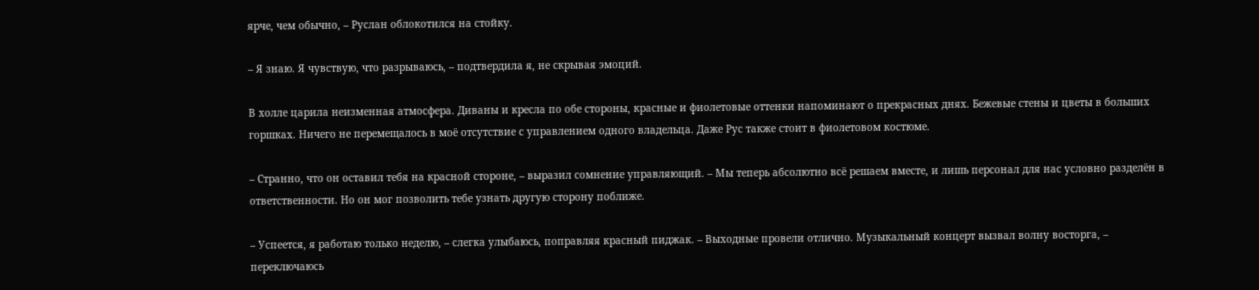ярче, чем обычно, – Руслан облокотился на стойку.

– Я знаю. Я чувствую, что разрываюсь, – подтвердила я, не скрывая эмоций.

В холле царила неизменная атмосфера. Диваны и кресла по обе стороны, красные и фиолетовые оттенки напоминают о прекрасных днях. Бежевые стены и цветы в больших горшках. Ничего не перемещалось в моё отсутствие с управлением одного владельца. Даже Рус также стоит в фиолетовом костюме.

– Странно, что он оставил тебя на красной стороне, – выразил сомнение управляющий. – Мы теперь абсолютно всё решаем вместе, и лишь персонал для нас условно разделён в ответственности. Но он мог позволить тебе узнать другую сторону поближе.

– Успеется, я работаю только неделю, – слегка улыбаюсь, поправляя красный пиджак. – Выходные провели отлично. Музыкальный концерт вызвал волну восторга, – переключаюсь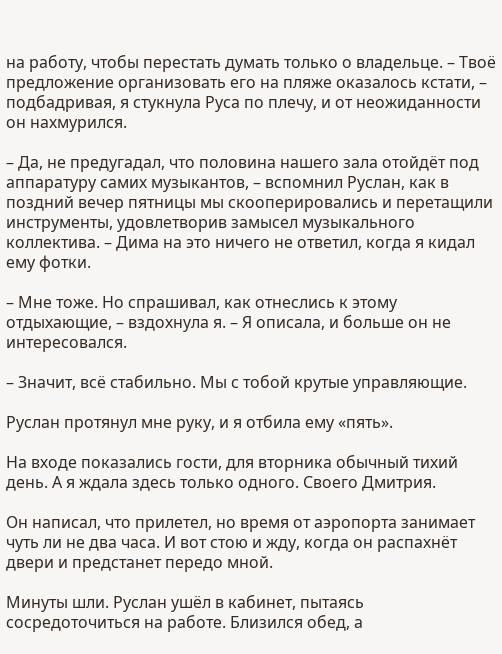на работу, чтобы перестать думать только о владельце. – Твоё предложение организовать его на пляже оказалось кстати, – подбадривая, я стукнула Руса по плечу, и от неожиданности он нахмурился.

– Да, не предугадал, что половина нашего зала отойдёт под аппаратуру самих музыкантов, – вспомнил Руслан, как в поздний вечер пятницы мы скооперировались и перетащили инструменты, удовлетворив замысел музыкального коллектива. – Дима на это ничего не ответил, когда я кидал ему фотки.

– Мне тоже. Но спрашивал, как отнеслись к этому отдыхающие, – вздохнула я. – Я описала, и больше он не интересовался.

– Значит, всё стабильно. Мы с тобой крутые управляющие.

Руслан протянул мне руку, и я отбила ему «пять».

На входе показались гости, для вторника обычный тихий день. А я ждала здесь только одного. Своего Дмитрия.

Он написал, что прилетел, но время от аэропорта занимает чуть ли не два часа. И вот стою и жду, когда он распахнёт двери и предстанет передо мной.

Минуты шли. Руслан ушёл в кабинет, пытаясь сосредоточиться на работе. Близился обед, а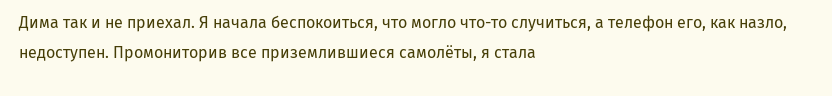Дима так и не приехал. Я начала беспокоиться, что могло что-то случиться, а телефон его, как назло, недоступен. Промониторив все приземлившиеся самолёты, я стала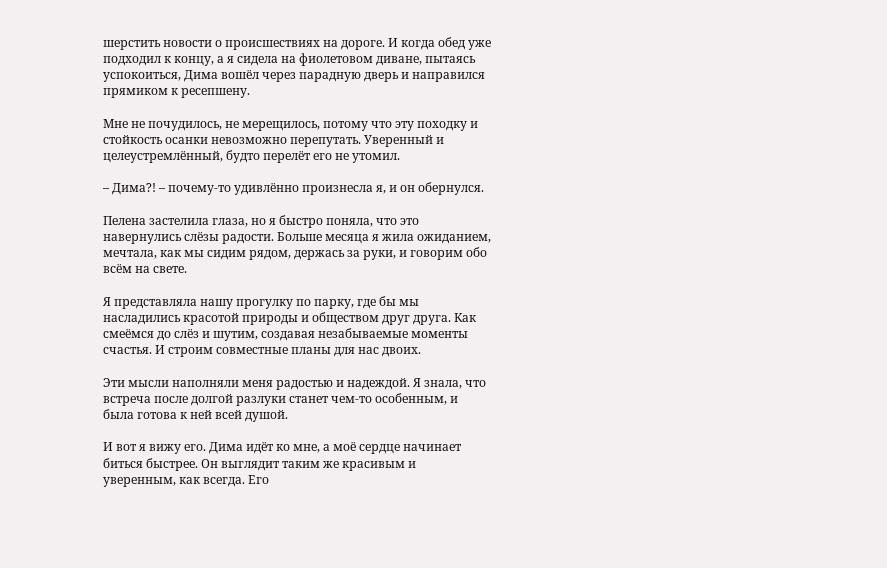шерстить новости о происшествиях на дороге. И когда обед уже подходил к концу, а я сидела на фиолетовом диване, пытаясь успокоиться, Дима вошёл через парадную дверь и направился прямиком к ресепшену.

Мне не почудилось, не мерещилось, потому что эту походку и стойкость осанки невозможно перепутать. Уверенный и целеустремлённый, будто перелёт его не утомил.

– Дима?! – почему-то удивлённо произнесла я, и он обернулся.

Пелена застелила глаза, но я быстро поняла, что это навернулись слёзы радости. Больше месяца я жила ожиданием, мечтала, как мы сидим рядом, держась за руки, и говорим обо всём на свете.

Я представляла нашу прогулку по парку, где бы мы насладились красотой природы и обществом друг друга. Как смеёмся до слёз и шутим, создавая незабываемые моменты счастья. И строим совместные планы для нас двоих.

Эти мысли наполняли меня радостью и надеждой. Я знала, что встреча после долгой разлуки станет чем-то особенным, и была готова к ней всей душой.

И вот я вижу его. Дима идёт ко мне, а моё сердце начинает биться быстрее. Он выглядит таким же красивым и уверенным, как всегда. Его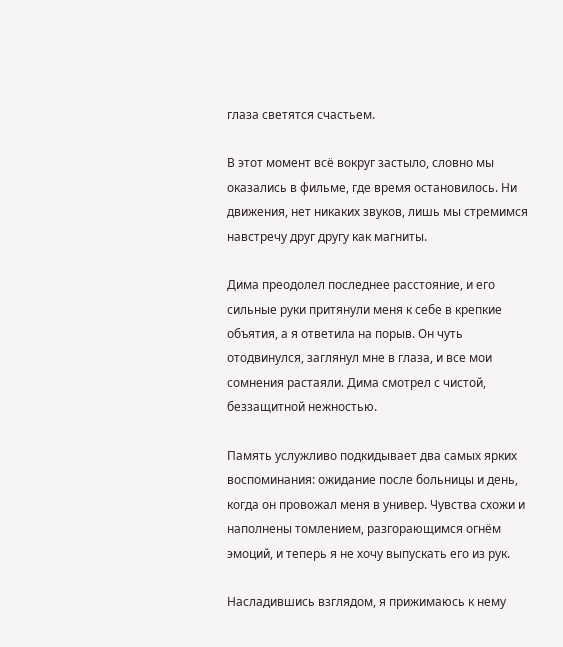глаза светятся счастьем.

В этот момент всё вокруг застыло, словно мы оказались в фильме, где время остановилось. Ни движения, нет никаких звуков, лишь мы стремимся навстречу друг другу как магниты.

Дима преодолел последнее расстояние, и его сильные руки притянули меня к себе в крепкие объятия, а я ответила на порыв. Он чуть отодвинулся, заглянул мне в глаза, и все мои сомнения растаяли. Дима смотрел с чистой, беззащитной нежностью.

Память услужливо подкидывает два самых ярких воспоминания: ожидание после больницы и день, когда он провожал меня в универ. Чувства схожи и наполнены томлением, разгорающимся огнём эмоций, и теперь я не хочу выпускать его из рук.

Насладившись взглядом, я прижимаюсь к нему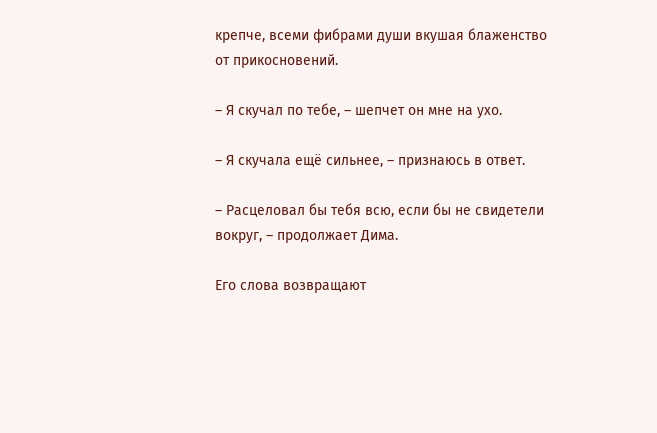крепче, всеми фибрами души вкушая блаженство от прикосновений.

– Я скучал по тебе, – шепчет он мне на ухо.

– Я скучала ещё сильнее, – признаюсь в ответ.

– Расцеловал бы тебя всю, если бы не свидетели вокруг, – продолжает Дима.

Его слова возвращают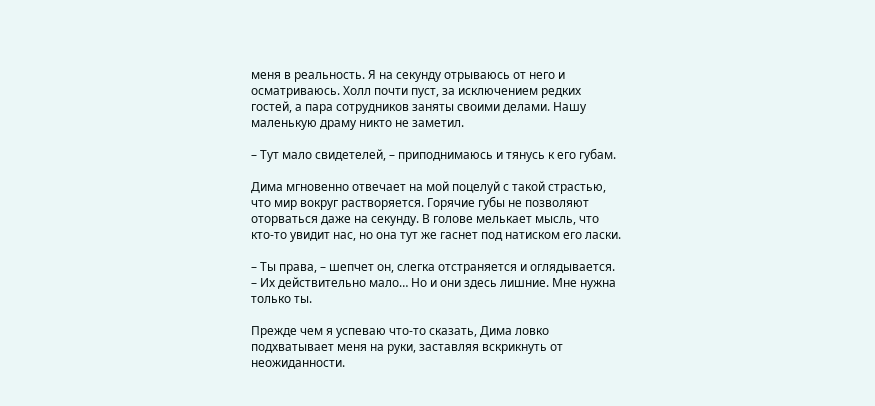меня в реальность. Я на секунду отрываюсь от него и осматриваюсь. Холл почти пуст, за исключением редких гостей, а пара сотрудников заняты своими делами. Нашу маленькую драму никто не заметил.

– Тут мало свидетелей, – приподнимаюсь и тянусь к его губам.

Дима мгновенно отвечает на мой поцелуй с такой страстью, что мир вокруг растворяется. Горячие губы не позволяют оторваться даже на секунду. В голове мелькает мысль, что кто-то увидит нас, но она тут же гаснет под натиском его ласки.

– Ты права, – шепчет он, слегка отстраняется и оглядывается. – Их действительно мало… Но и они здесь лишние. Мне нужна только ты.

Прежде чем я успеваю что-то сказать, Дима ловко подхватывает меня на руки, заставляя вскрикнуть от неожиданности.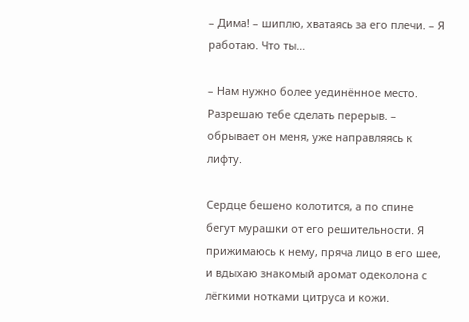– Дима! – шиплю, хватаясь за его плечи. – Я работаю. Что ты…

– Нам нужно более уединённое место. Разрешаю тебе сделать перерыв. – обрывает он меня, уже направляясь к лифту.

Сердце бешено колотится, а по спине бегут мурашки от его решительности. Я прижимаюсь к нему, пряча лицо в его шее, и вдыхаю знакомый аромат одеколона с лёгкими нотками цитруса и кожи.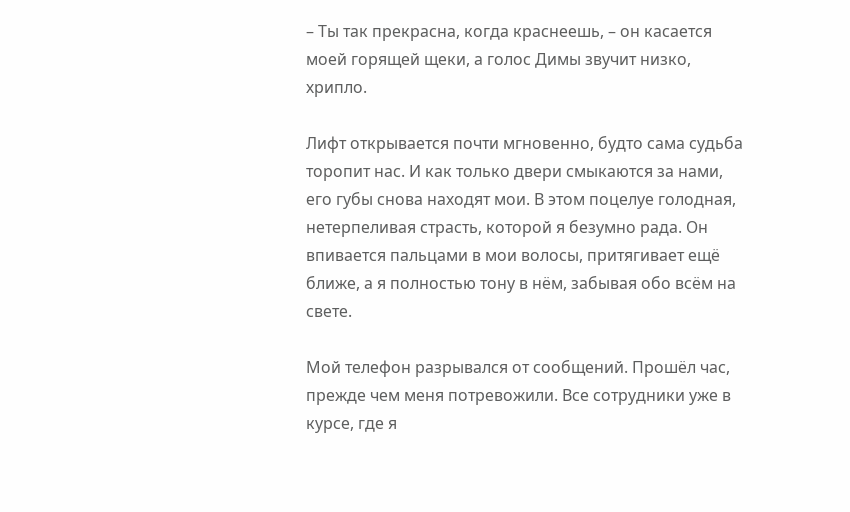– Ты так прекрасна, когда краснеешь, – он касается моей горящей щеки, а голос Димы звучит низко, хрипло.

Лифт открывается почти мгновенно, будто сама судьба торопит нас. И как только двери смыкаются за нами, его губы снова находят мои. В этом поцелуе голодная, нетерпеливая страсть, которой я безумно рада. Он впивается пальцами в мои волосы, притягивает ещё ближе, а я полностью тону в нём, забывая обо всём на свете.

Мой телефон разрывался от сообщений. Прошёл час, прежде чем меня потревожили. Все сотрудники уже в курсе, где я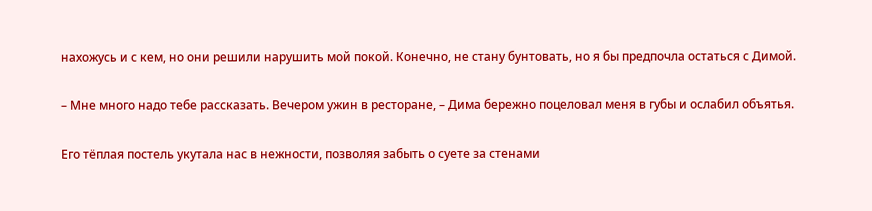нахожусь и с кем, но они решили нарушить мой покой. Конечно, не стану бунтовать, но я бы предпочла остаться с Димой.

– Мне много надо тебе рассказать. Вечером ужин в ресторане, – Дима бережно поцеловал меня в губы и ослабил объятья.

Его тёплая постель укутала нас в нежности, позволяя забыть о суете за стенами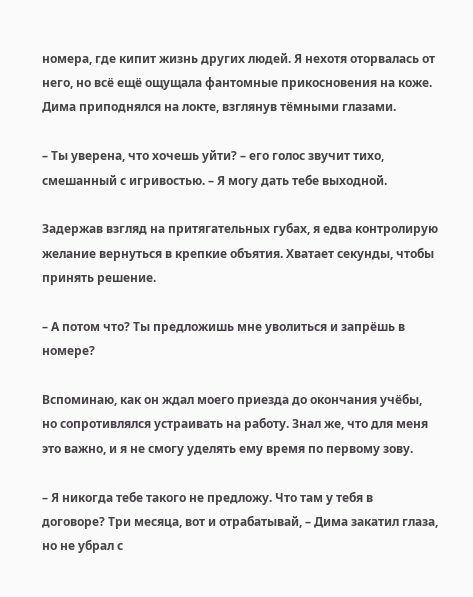номера, где кипит жизнь других людей. Я нехотя оторвалась от него, но всё ещё ощущала фантомные прикосновения на коже. Дима приподнялся на локте, взглянув тёмными глазами.

– Ты уверена, что хочешь уйти? – его голос звучит тихо, смешанный с игривостью. – Я могу дать тебе выходной.

Задержав взгляд на притягательных губах, я едва контролирую желание вернуться в крепкие объятия. Хватает секунды, чтобы принять решение.

– А потом что? Ты предложишь мне уволиться и запрёшь в номере?

Вспоминаю, как он ждал моего приезда до окончания учёбы, но сопротивлялся устраивать на работу. Знал же, что для меня это важно, и я не смогу уделять ему время по первому зову.

– Я никогда тебе такого не предложу. Что там у тебя в договоре? Три месяца, вот и отрабатывай, – Дима закатил глаза, но не убрал с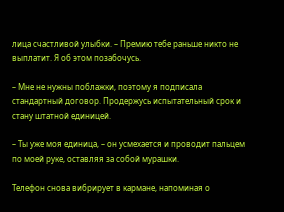лица счастливой улыбки. – Премию тебе раньше никто не выплатит. Я об этом позабочусь.

– Мне не нужны поблажки, поэтому я подписала стандартный договор. Продержусь испытательный срок и стану штатной единицей.

– Ты уже моя единица, – он усмехается и проводит пальцем по моей руке, оставляя за собой мурашки.

Телефон снова вибрирует в кармане, напоминая о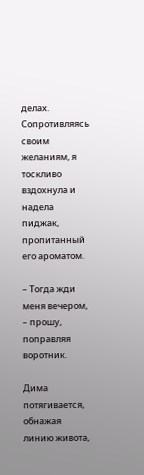делах. Сопротивляясь своим желаниям, я тоскливо вздохнула и надела пиджак, пропитанный его ароматом.

– Тогда жди меня вечером, – прошу, поправляя воротник.

Дима потягивается, обнажая линию живота,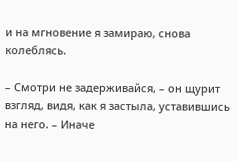и на мгновение я замираю, снова колеблясь.

– Смотри не задерживайся, – он щурит взгляд, видя, как я застыла, уставившись на него. – Иначе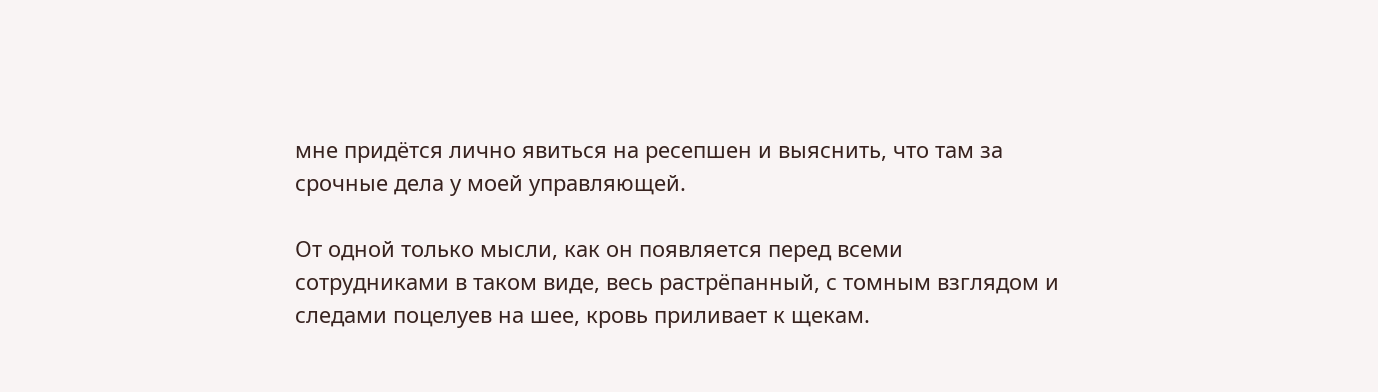мне придётся лично явиться на ресепшен и выяснить, что там за срочные дела у моей управляющей.

От одной только мысли, как он появляется перед всеми сотрудниками в таком виде, весь растрёпанный, с томным взглядом и следами поцелуев на шее, кровь приливает к щекам.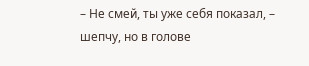– Не смей, ты уже себя показал, – шепчу, но в голове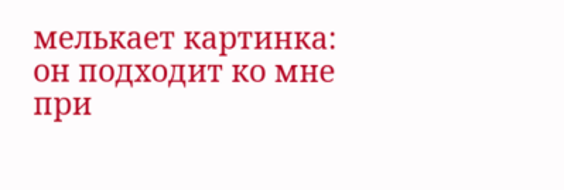мелькает картинка: он подходит ко мне при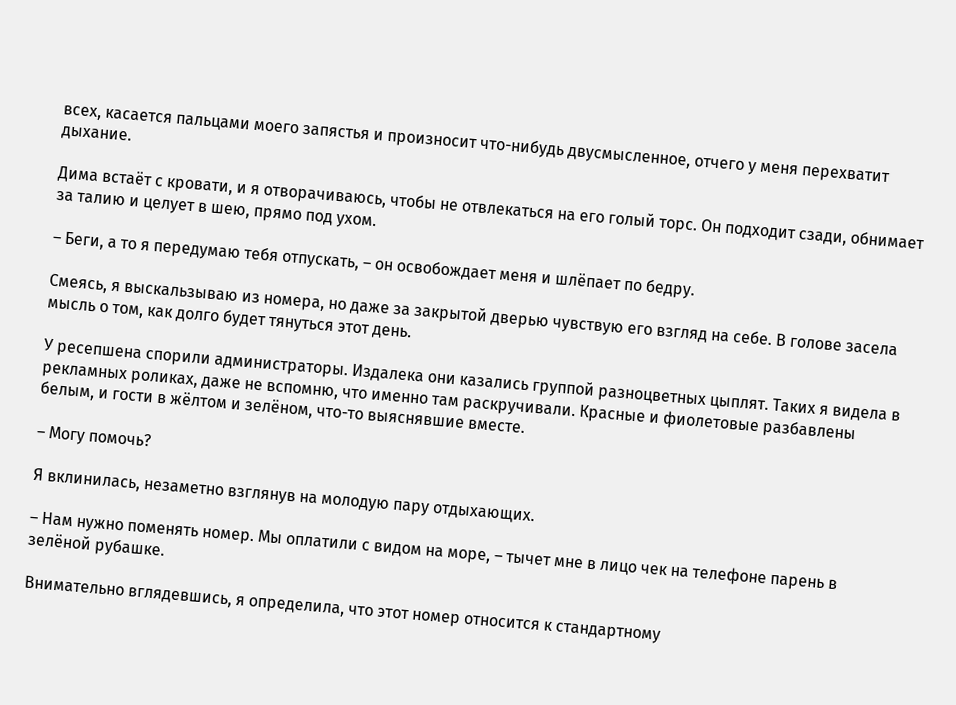всех, касается пальцами моего запястья и произносит что-нибудь двусмысленное, отчего у меня перехватит дыхание.

Дима встаёт с кровати, и я отворачиваюсь, чтобы не отвлекаться на его голый торс. Он подходит сзади, обнимает за талию и целует в шею, прямо под ухом.

– Беги, а то я передумаю тебя отпускать, – он освобождает меня и шлёпает по бедру.

Смеясь, я выскальзываю из номера, но даже за закрытой дверью чувствую его взгляд на себе. В голове засела мысль о том, как долго будет тянуться этот день.

У ресепшена спорили администраторы. Издалека они казались группой разноцветных цыплят. Таких я видела в рекламных роликах, даже не вспомню, что именно там раскручивали. Красные и фиолетовые разбавлены белым, и гости в жёлтом и зелёном, что-то выяснявшие вместе.

– Могу помочь?

Я вклинилась, незаметно взглянув на молодую пару отдыхающих.

– Нам нужно поменять номер. Мы оплатили с видом на море, – тычет мне в лицо чек на телефоне парень в зелёной рубашке.

Внимательно вглядевшись, я определила, что этот номер относится к стандартному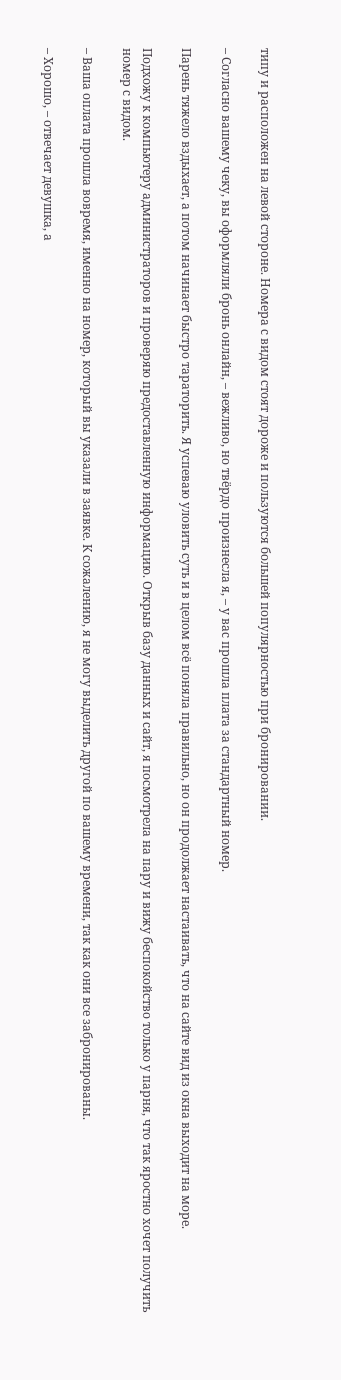типу и расположен на левой стороне. Номера с видом стоят дороже и пользуются большей популярностью при бронировании.

– Согласно вашему чеку, вы оформляли бронь онлайн, – вежливо, но твёрдо произнесла я, – у вас прошла плата за стандартный номер.

Парень тяжело вздыхает, а потом начинает быстро тараторить. Я успеваю уловить суть и в целом всё поняла правильно, но он продолжает настаивать, что на сайте вид из окна выходит на море.

Подхожу к компьютеру администраторов и проверяю предоставленную информацию. Открыв базу данных и сайт, я посмотрела на пару и вижу беспокойство только у парня, что так яростно хочет получить номер с видом.

– Ваша оплата прошла вовремя, именно на номер, который вы указали в заявке. К сожалению, я не могу выделить другой по вашему времени, так как они все забронированы.

– Хорошо, – отвечает девушка, а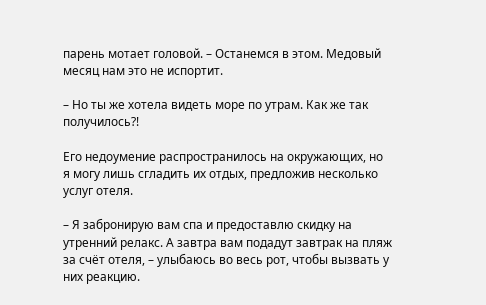парень мотает головой. – Останемся в этом. Медовый месяц нам это не испортит.

– Но ты же хотела видеть море по утрам. Как же так получилось?!

Его недоумение распространилось на окружающих, но я могу лишь сгладить их отдых, предложив несколько услуг отеля.

– Я забронирую вам спа и предоставлю скидку на утренний релакс. А завтра вам подадут завтрак на пляж за счёт отеля, – улыбаюсь во весь рот, чтобы вызвать у них реакцию.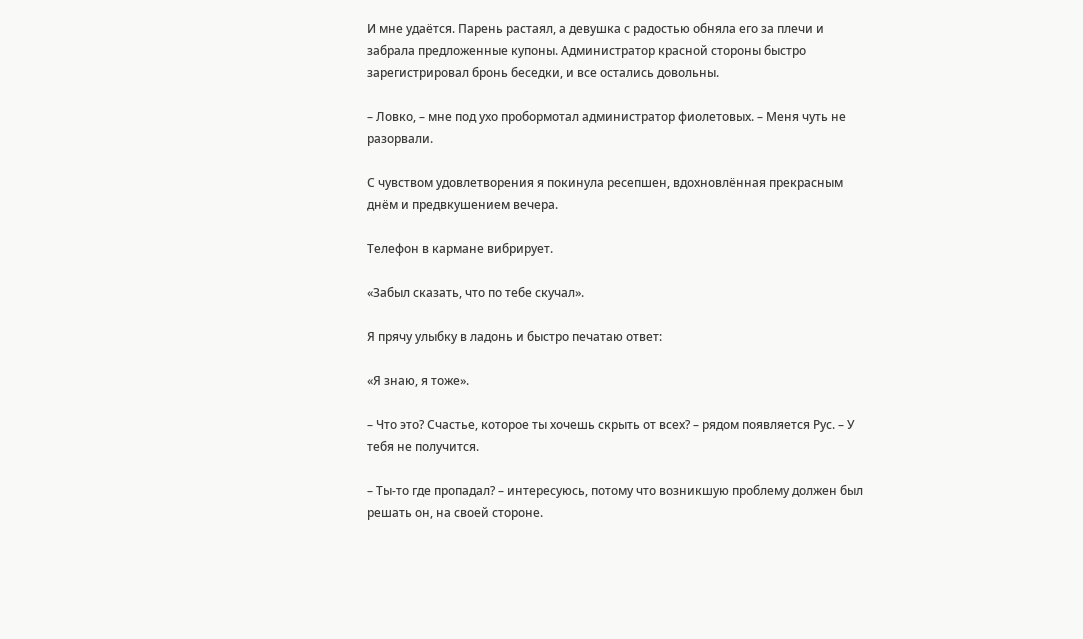И мне удаётся. Парень растаял, а девушка с радостью обняла его за плечи и забрала предложенные купоны. Администратор красной стороны быстро зарегистрировал бронь беседки, и все остались довольны.

– Ловко, – мне под ухо пробормотал администратор фиолетовых. – Меня чуть не разорвали.

С чувством удовлетворения я покинула ресепшен, вдохновлённая прекрасным днём и предвкушением вечера.

Телефон в кармане вибрирует.

«Забыл сказать, что по тебе скучал».

Я прячу улыбку в ладонь и быстро печатаю ответ:

«Я знаю, я тоже».

– Что это? Счастье, которое ты хочешь скрыть от всех? – рядом появляется Рус. – У тебя не получится.

– Ты-то где пропадал? – интересуюсь, потому что возникшую проблему должен был решать он, на своей стороне.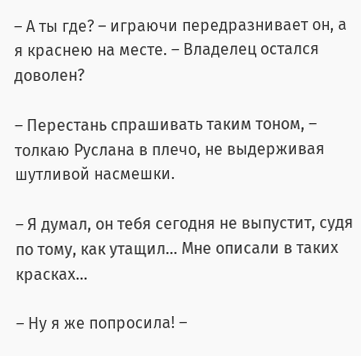– А ты где? – играючи передразнивает он, а я краснею на месте. – Владелец остался доволен?

– Перестань спрашивать таким тоном, – толкаю Руслана в плечо, не выдерживая шутливой насмешки.

– Я думал, он тебя сегодня не выпустит, судя по тому, как утащил… Мне описали в таких красках…

– Ну я же попросила! –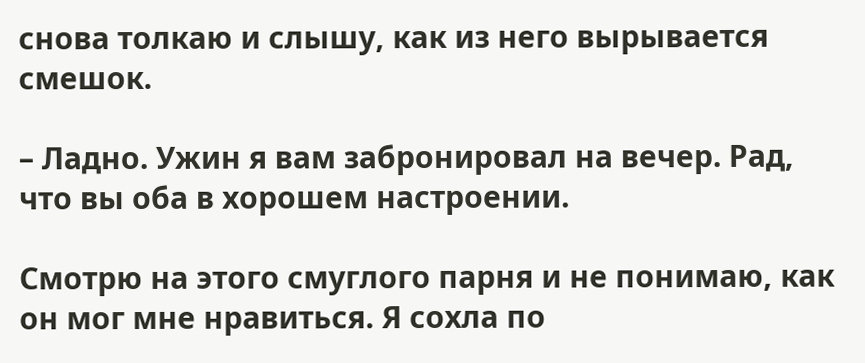снова толкаю и слышу, как из него вырывается смешок.

– Ладно. Ужин я вам забронировал на вечер. Рад, что вы оба в хорошем настроении.

Смотрю на этого смуглого парня и не понимаю, как он мог мне нравиться. Я сохла по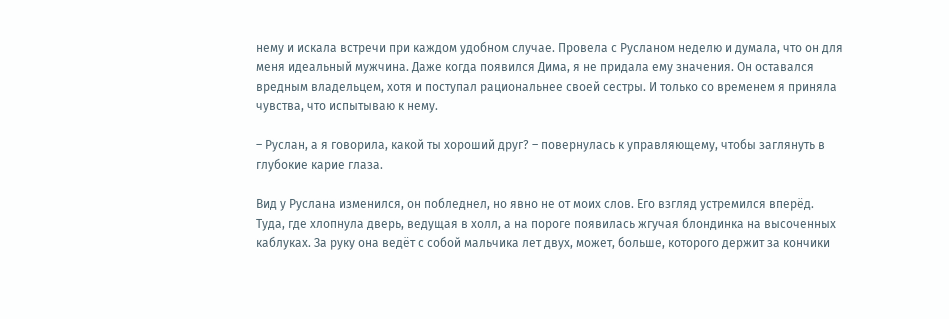нему и искала встречи при каждом удобном случае. Провела с Русланом неделю и думала, что он для меня идеальный мужчина. Даже когда появился Дима, я не придала ему значения. Он оставался вредным владельцем, хотя и поступал рациональнее своей сестры. И только со временем я приняла чувства, что испытываю к нему.

– Руслан, а я говорила, какой ты хороший друг? – повернулась к управляющему, чтобы заглянуть в глубокие карие глаза.

Вид у Руслана изменился, он побледнел, но явно не от моих слов. Его взгляд устремился вперёд. Туда, где хлопнула дверь, ведущая в холл, а на пороге появилась жгучая блондинка на высоченных каблуках. За руку она ведёт с собой мальчика лет двух, может, больше, которого держит за кончики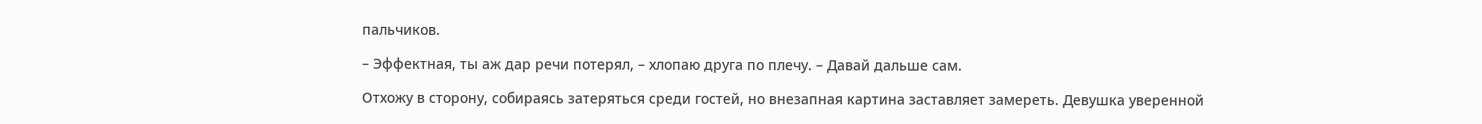пальчиков.

– Эффектная, ты аж дар речи потерял, – хлопаю друга по плечу. – Давай дальше сам.

Отхожу в сторону, собираясь затеряться среди гостей, но внезапная картина заставляет замереть. Девушка уверенной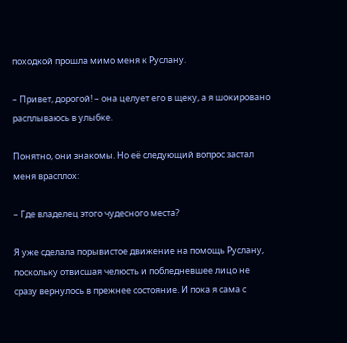походкой прошла мимо меня к Руслану.

– Привет, дорогой! – она целует его в щеку, а я шокировано расплываюсь в улыбке.

Понятно, они знакомы. Но её следующий вопрос застал меня врасплох:

– Где владелец этого чудесного места?

Я уже сделала порывистое движение на помощь Руслану, поскольку отвисшая челюсть и побледневшее лицо не сразу вернулось в прежнее состояние. И пока я сама с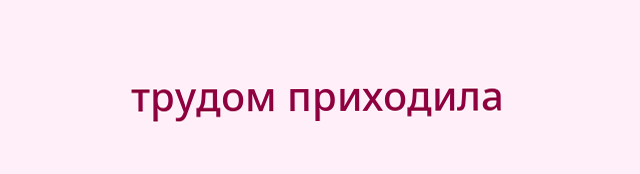трудом приходила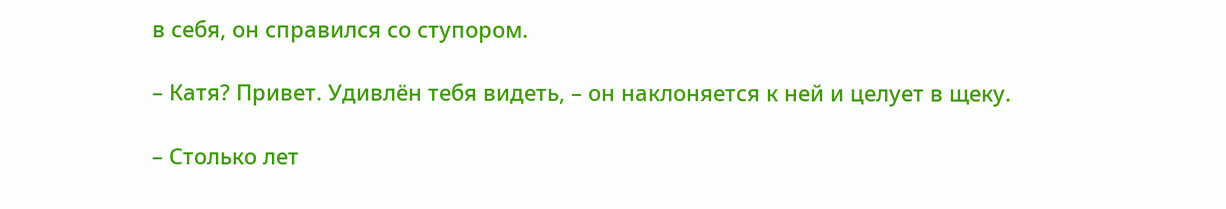в себя, он справился со ступором.

– Катя? Привет. Удивлён тебя видеть, – он наклоняется к ней и целует в щеку.

– Столько лет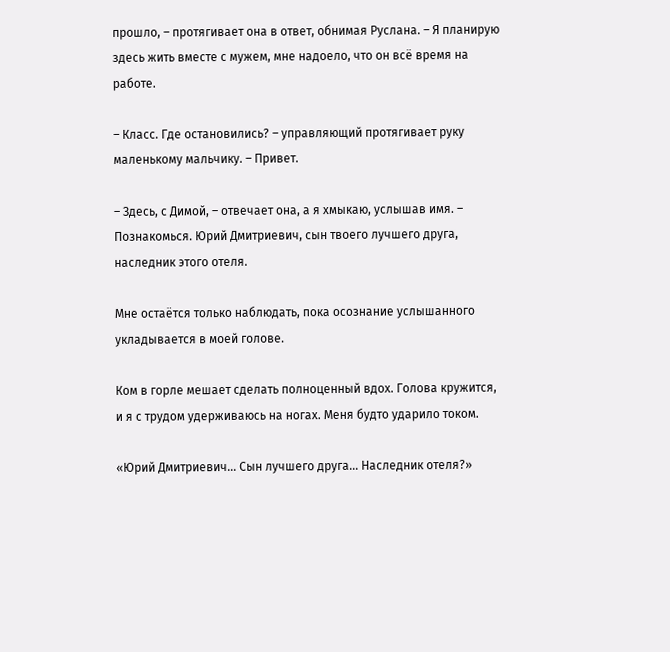прошло, – протягивает она в ответ, обнимая Руслана. – Я планирую здесь жить вместе с мужем, мне надоело, что он всё время на работе.

– Класс. Где остановились? – управляющий протягивает руку маленькому мальчику. – Привет.

– Здесь, с Димой, – отвечает она, а я хмыкаю, услышав имя. – Познакомься. Юрий Дмитриевич, сын твоего лучшего друга, наследник этого отеля.

Мне остаётся только наблюдать, пока осознание услышанного укладывается в моей голове.

Ком в горле мешает сделать полноценный вдох. Голова кружится, и я с трудом удерживаюсь на ногах. Меня будто ударило током.

«Юрий Дмитриевич... Сын лучшего друга... Наследник отеля?»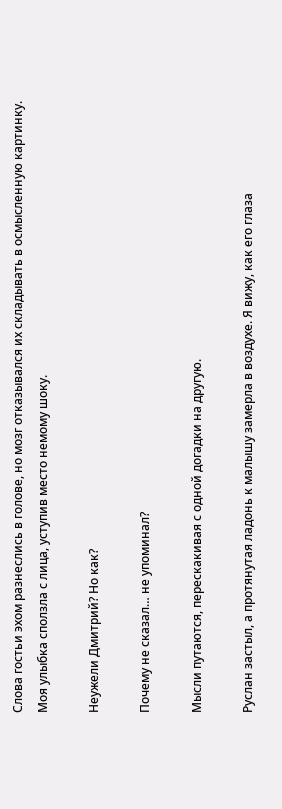Слова гостьи эхом разнеслись в голове, но мозг отказывался их складывать в осмысленную картинку. Моя улыбка сползла с лица, уступив место немому шоку.

Неужели Дмитрий? Но как?

Почему не сказал… не упоминал?

Мысли путаются, перескакивая с одной догадки на другую.

Руслан застыл, а протянутая ладонь к малышу замерла в воздухе. Я вижу, как его глаза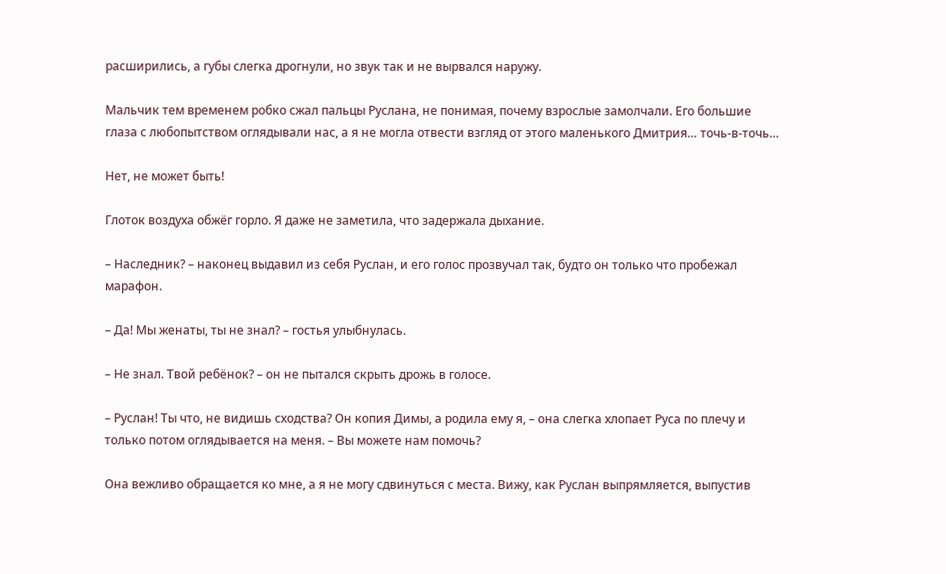расширились, а губы слегка дрогнули, но звук так и не вырвался наружу.

Мальчик тем временем робко сжал пальцы Руслана, не понимая, почему взрослые замолчали. Его большие глаза с любопытством оглядывали нас, а я не могла отвести взгляд от этого маленького Дмитрия… точь-в-точь…

Нет, не может быть!

Глоток воздуха обжёг горло. Я даже не заметила, что задержала дыхание.

– Наследник? – наконец выдавил из себя Руслан, и его голос прозвучал так, будто он только что пробежал марафон.

– Да! Мы женаты, ты не знал? – гостья улыбнулась.

– Не знал. Твой ребёнок? – он не пытался скрыть дрожь в голосе.

– Руслан! Ты что, не видишь сходства? Он копия Димы, а родила ему я, – она слегка хлопает Руса по плечу и только потом оглядывается на меня. – Вы можете нам помочь?

Она вежливо обращается ко мне, а я не могу сдвинуться с места. Вижу, как Руслан выпрямляется, выпустив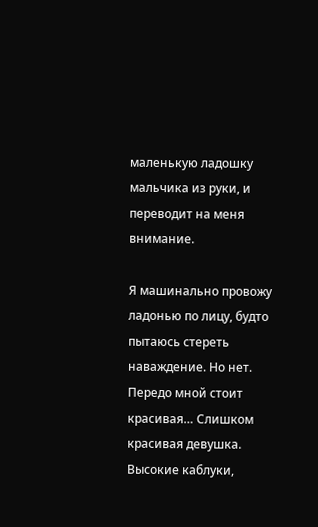маленькую ладошку мальчика из руки, и переводит на меня внимание.

Я машинально провожу ладонью по лицу, будто пытаюсь стереть наваждение. Но нет. Передо мной стоит красивая… Слишком красивая девушка. Высокие каблуки,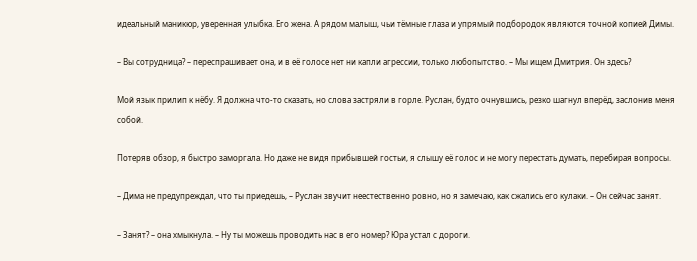идеальный маникюр, уверенная улыбка. Его жена. А рядом малыш, чьи тёмные глаза и упрямый подбородок являются точной копией Димы.

– Вы сотрудница? – переспрашивает она, и в её голосе нет ни капли агрессии, только любопытство. – Мы ищем Дмитрия. Он здесь?

Мой язык прилип к нёбу. Я должна что-то сказать, но слова застряли в горле. Руслан, будто очнувшись, резко шагнул вперёд, заслонив меня собой.

Потеряв обзор, я быстро заморгала. Но даже не видя прибывшей гостьи, я слышу её голос и не могу перестать думать, перебирая вопросы.

– Дима не предупреждал, что ты приедешь, – Руслан звучит неестественно ровно, но я замечаю, как сжались его кулаки. – Он сейчас занят.

– Занят? – она хмыкнула. – Ну ты можешь проводить нас в его номер? Юра устал с дороги.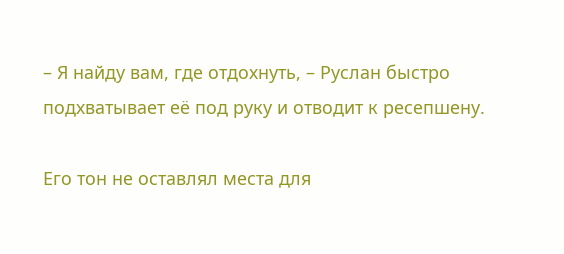– Я найду вам, где отдохнуть, – Руслан быстро подхватывает её под руку и отводит к ресепшену.

Его тон не оставлял места для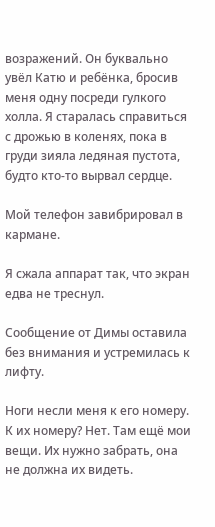возражений. Он буквально увёл Катю и ребёнка, бросив меня одну посреди гулкого холла. Я старалась справиться с дрожью в коленях, пока в груди зияла ледяная пустота, будто кто-то вырвал сердце.

Мой телефон завибрировал в кармане.

Я сжала аппарат так, что экран едва не треснул.

Сообщение от Димы оставила без внимания и устремилась к лифту.

Ноги несли меня к его номеру. К их номеру? Нет. Там ещё мои вещи. Их нужно забрать, она не должна их видеть.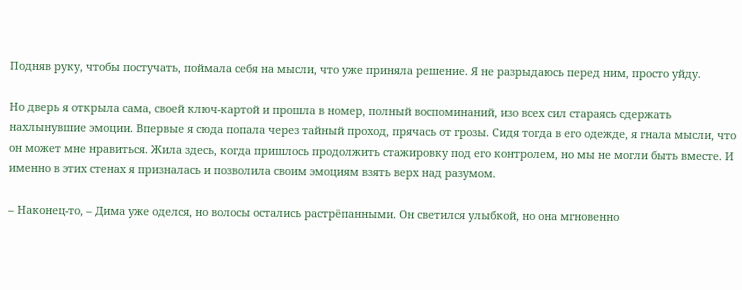Подняв руку, чтобы постучать, поймала себя на мысли, что уже приняла решение. Я не разрыдаюсь перед ним, просто уйду.

Но дверь я открыла сама, своей ключ-картой и прошла в номер, полный воспоминаний, изо всех сил стараясь сдержать нахлынувшие эмоции. Впервые я сюда попала через тайный проход, прячась от грозы. Сидя тогда в его одежде, я гнала мысли, что он может мне нравиться. Жила здесь, когда пришлось продолжить стажировку под его контролем, но мы не могли быть вместе. И именно в этих стенах я призналась и позволила своим эмоциям взять верх над разумом.

– Наконец-то, – Дима уже оделся, но волосы остались растрёпанными. Он светился улыбкой, но она мгновенно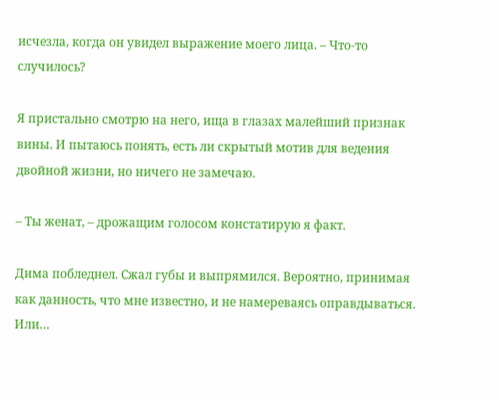исчезла, когда он увидел выражение моего лица. – Что-то случилось?

Я пристально смотрю на него, ища в глазах малейший признак вины. И пытаюсь понять, есть ли скрытый мотив для ведения двойной жизни, но ничего не замечаю.

– Ты женат, – дрожащим голосом констатирую я факт.

Дима побледнел. Сжал губы и выпрямился. Вероятно, принимая как данность, что мне известно, и не намереваясь оправдываться. Или…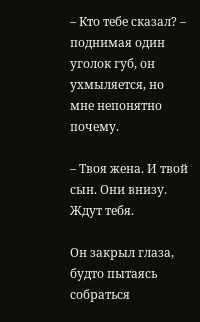– Кто тебе сказал? – поднимая один уголок губ, он ухмыляется, но мне непонятно почему.

– Твоя жена. И твой сын. Они внизу. Ждут тебя.

Он закрыл глаза, будто пытаясь собраться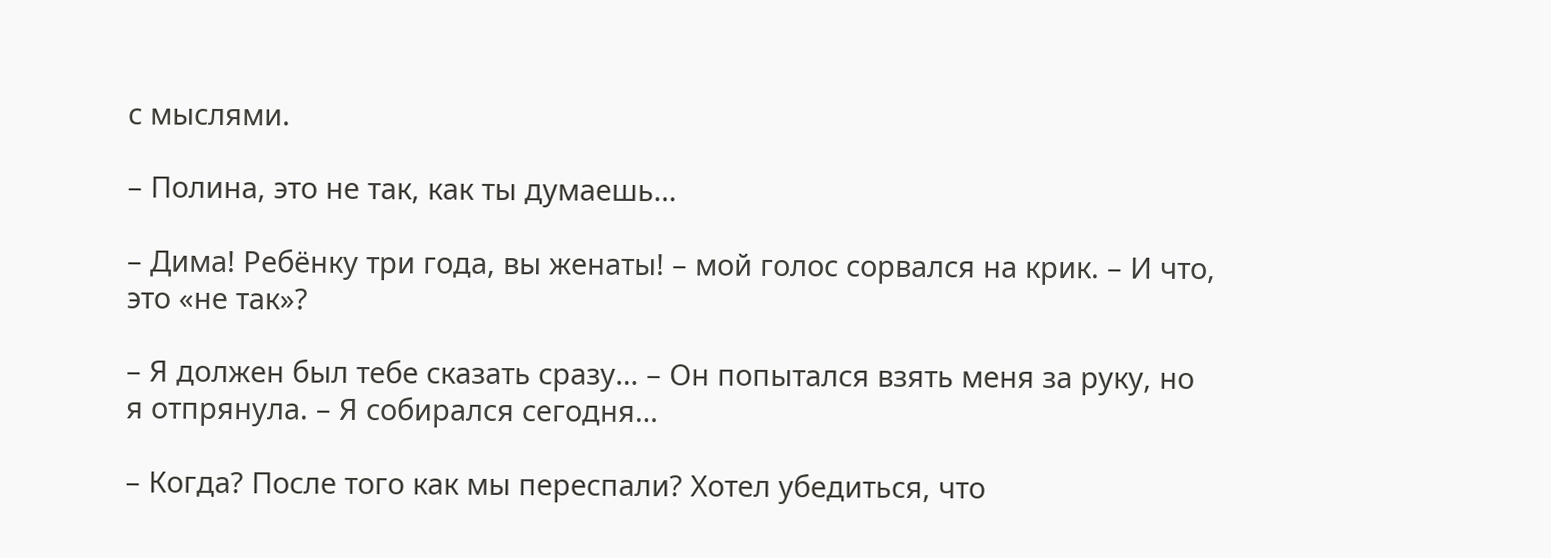с мыслями.

– Полина, это не так, как ты думаешь…

– Дима! Ребёнку три года, вы женаты! – мой голос сорвался на крик. – И что, это «не так»?

– Я должен был тебе сказать сразу… – Он попытался взять меня за руку, но я отпрянула. – Я собирался сегодня…

– Когда? После того как мы переспали? Хотел убедиться, что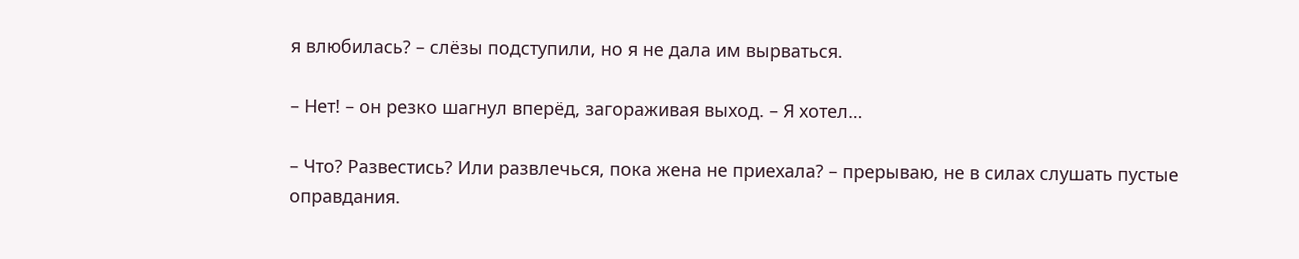я влюбилась? – слёзы подступили, но я не дала им вырваться.

– Нет! – он резко шагнул вперёд, загораживая выход. – Я хотел…

– Что? Развестись? Или развлечься, пока жена не приехала? – прерываю, не в силах слушать пустые оправдания.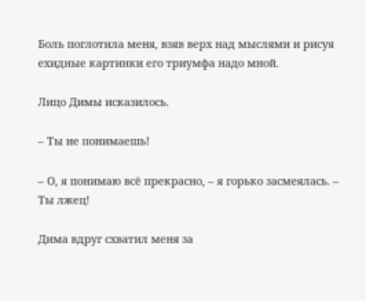Боль поглотила меня, взяв верх над мыслями и рисуя ехидные картинки его триумфа надо мной.

Лицо Димы исказилось.

– Ты не понимаешь!

– О, я понимаю всё прекрасно, – я горько засмеялась. – Ты лжец!

Дима вдруг схватил меня за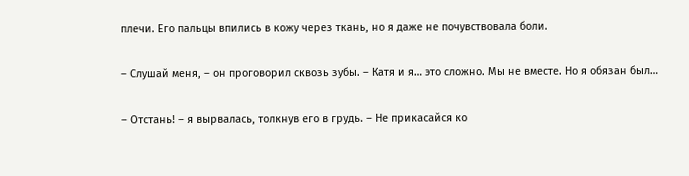плечи. Его пальцы впились в кожу через ткань, но я даже не почувствовала боли.

– Слушай меня, – он проговорил сквозь зубы. – Катя и я… это сложно. Мы не вместе. Но я обязан был…

– Отстань! – я вырвалась, толкнув его в грудь. – Не прикасайся ко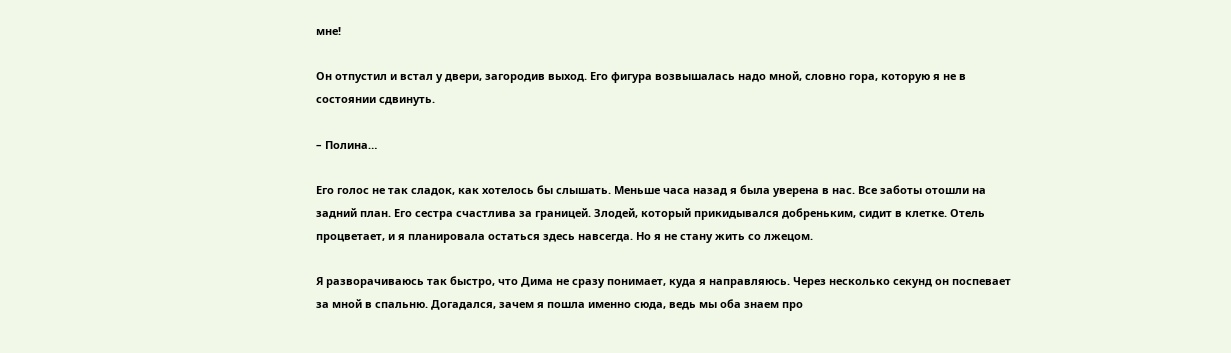мне!

Он отпустил и встал у двери, загородив выход. Его фигура возвышалась надо мной, словно гора, которую я не в состоянии сдвинуть.

– Полина…

Его голос не так сладок, как хотелось бы слышать. Меньше часа назад я была уверена в нас. Все заботы отошли на задний план. Его сестра счастлива за границей. Злодей, который прикидывался добреньким, сидит в клетке. Отель процветает, и я планировала остаться здесь навсегда. Но я не стану жить со лжецом.

Я разворачиваюсь так быстро, что Дима не сразу понимает, куда я направляюсь. Через несколько секунд он поспевает за мной в спальню. Догадался, зачем я пошла именно сюда, ведь мы оба знаем про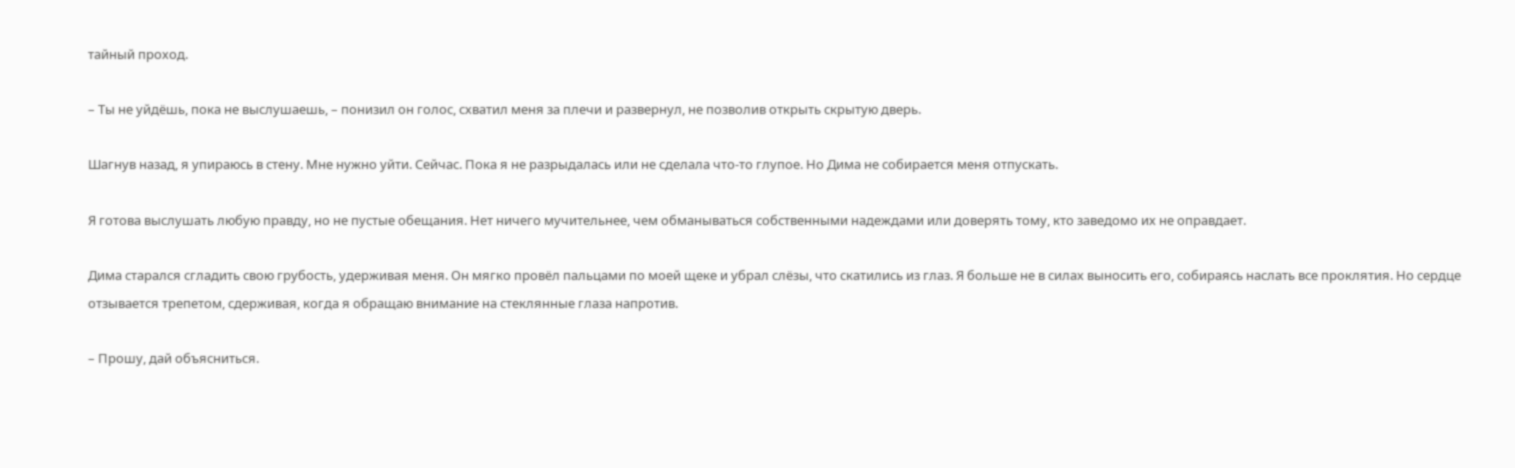тайный проход.

– Ты не уйдёшь, пока не выслушаешь, – понизил он голос, схватил меня за плечи и развернул, не позволив открыть скрытую дверь.

Шагнув назад, я упираюсь в стену. Мне нужно уйти. Сейчас. Пока я не разрыдалась или не сделала что-то глупое. Но Дима не собирается меня отпускать.

Я готова выслушать любую правду, но не пустые обещания. Нет ничего мучительнее, чем обманываться собственными надеждами или доверять тому, кто заведомо их не оправдает.

Дима старался сгладить свою грубость, удерживая меня. Он мягко провёл пальцами по моей щеке и убрал слёзы, что скатились из глаз. Я больше не в силах выносить его, собираясь наслать все проклятия. Но сердце отзывается трепетом, сдерживая, когда я обращаю внимание на стеклянные глаза напротив.

– Прошу, дай объясниться.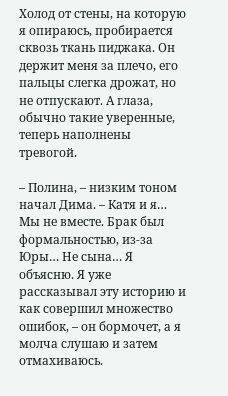Холод от стены, на которую я опираюсь, пробирается сквозь ткань пиджака. Он держит меня за плечо, его пальцы слегка дрожат, но не отпускают. А глаза, обычно такие уверенные, теперь наполнены тревогой.

– Полина, – низким тоном начал Дима. – Катя и я… Мы не вместе. Брак был формальностью, из-за Юры… Не сына… Я объясню. Я уже рассказывал эту историю и как совершил множество ошибок, – он бормочет, а я молча слушаю и затем отмахиваюсь.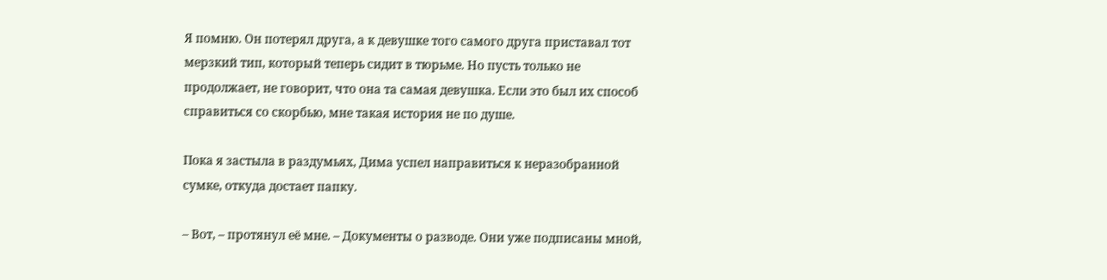Я помню. Он потерял друга, а к девушке того самого друга приставал тот мерзкий тип, который теперь сидит в тюрьме. Но пусть только не продолжает, не говорит, что она та самая девушка. Если это был их способ справиться со скорбью, мне такая история не по душе.

Пока я застыла в раздумьях, Дима успел направиться к неразобранной сумке, откуда достает папку.

– Вот, – протянул её мне. – Документы о разводе. Они уже подписаны мной,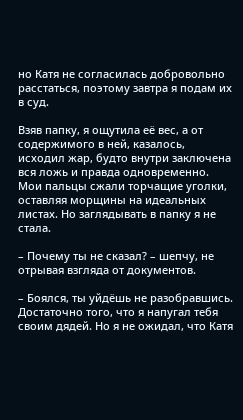но Катя не согласилась добровольно расстаться, поэтому завтра я подам их в суд.

Взяв папку, я ощутила её вес, а от содержимого в ней, казалось, исходил жар, будто внутри заключена вся ложь и правда одновременно. Мои пальцы сжали торчащие уголки, оставляя морщины на идеальных листах. Но заглядывать в папку я не стала.

– Почему ты не сказал? – шепчу, не отрывая взгляда от документов.

– Боялся, ты уйдёшь не разобравшись. Достаточно того, что я напугал тебя своим дядей. Но я не ожидал, что Катя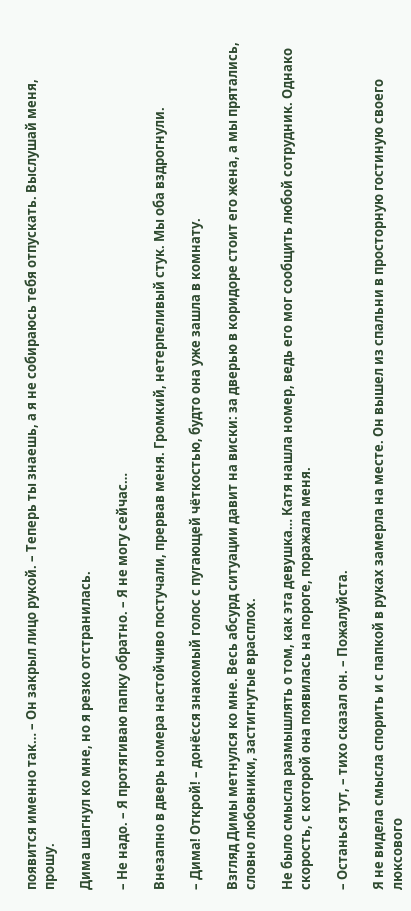появится именно так… – Он закрыл лицо рукой. – Теперь ты знаешь, а я не собираюсь тебя отпускать. Выслушай меня, прошу.

Дима шагнул ко мне, но я резко отстранилась.

– Не надо. – Я протягиваю папку обратно. – Я не могу сейчас…

Внезапно в дверь номера настойчиво постучали, прервав меня. Громкий, нетерпеливый стук. Мы оба вздрогнули.

– Дима! Открой! – донёсся знакомый голос с пугающей чёткостью, будто она уже зашла в комнату.

Взгляд Димы метнулся ко мне. Весь абсурд ситуации давит на виски: за дверью в коридоре стоит его жена, а мы прятались, словно любовники, застигнутые врасплох.

Не было смысла размышлять о том, как эта девушка… Катя нашла номер, ведь его мог сообщить любой сотрудник. Однако скорость, с которой она появилась на пороге, поражала меня.

– Останься тут, – тихо сказал он. – Пожалуйста.

Я не видела смысла спорить и с папкой в руках замерла на месте. Он вышел из спальни в просторную гостиную своего люксового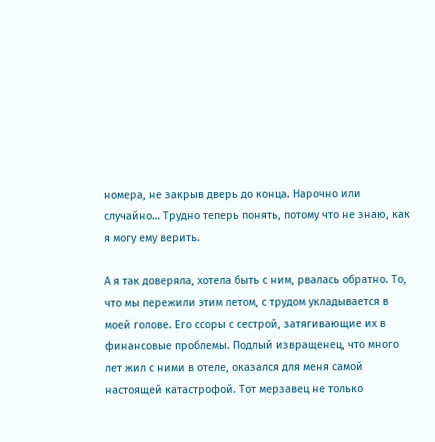номера, не закрыв дверь до конца. Нарочно или случайно… Трудно теперь понять, потому что не знаю, как я могу ему верить.

А я так доверяла, хотела быть с ним, рвалась обратно. То, что мы пережили этим летом, с трудом укладывается в моей голове. Его ссоры с сестрой, затягивающие их в финансовые проблемы. Подлый извращенец, что много лет жил с ними в отеле, оказался для меня самой настоящей катастрофой. Тот мерзавец не только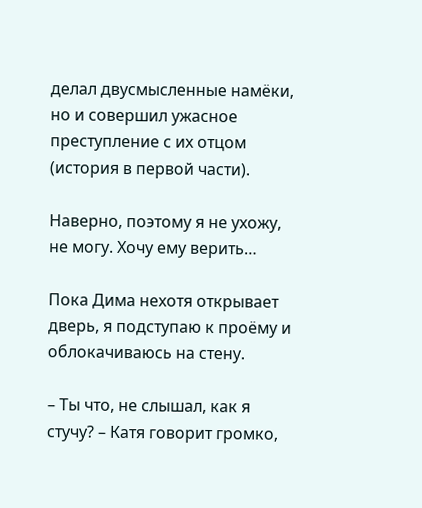делал двусмысленные намёки, но и совершил ужасное преступление с их отцом (история в первой части).

Наверно, поэтому я не ухожу, не могу. Хочу ему верить…

Пока Дима нехотя открывает дверь, я подступаю к проёму и облокачиваюсь на стену.

– Ты что, не слышал, как я стучу? – Катя говорит громко,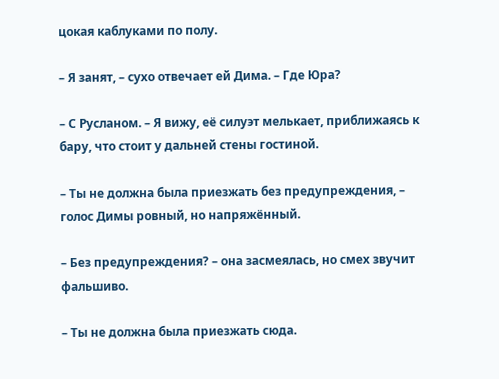цокая каблуками по полу.

– Я занят, – сухо отвечает ей Дима. – Где Юра?

– С Русланом. – Я вижу, её силуэт мелькает, приближаясь к бару, что стоит у дальней стены гостиной.

– Ты не должна была приезжать без предупреждения, – голос Димы ровный, но напряжённый.

– Без предупреждения? – она засмеялась, но смех звучит фальшиво.

– Ты не должна была приезжать сюда.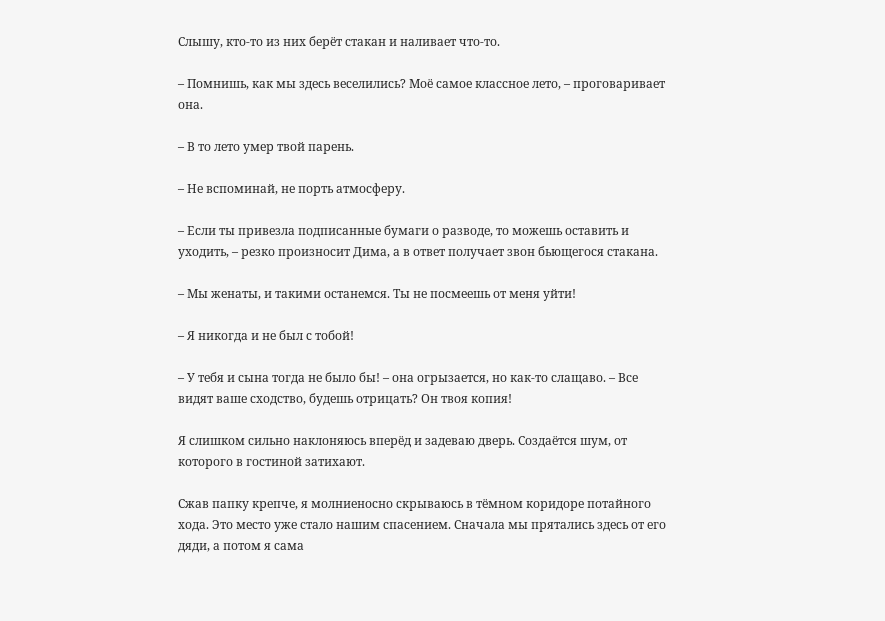Слышу, кто-то из них берёт стакан и наливает что-то.

– Помнишь, как мы здесь веселились? Моё самое классное лето, – проговаривает она.

– В то лето умер твой парень.

– Не вспоминай, не порть атмосферу.

– Если ты привезла подписанные бумаги о разводе, то можешь оставить и уходить, – резко произносит Дима, а в ответ получает звон бьющегося стакана.

– Мы женаты, и такими останемся. Ты не посмеешь от меня уйти!

– Я никогда и не был с тобой!

– У тебя и сына тогда не было бы! – она огрызается, но как-то слащаво. – Все видят ваше сходство, будешь отрицать? Он твоя копия!

Я слишком сильно наклоняюсь вперёд и задеваю дверь. Создаётся шум, от которого в гостиной затихают.

Сжав папку крепче, я молниеносно скрываюсь в тёмном коридоре потайного хода. Это место уже стало нашим спасением. Сначала мы прятались здесь от его дяди, а потом я сама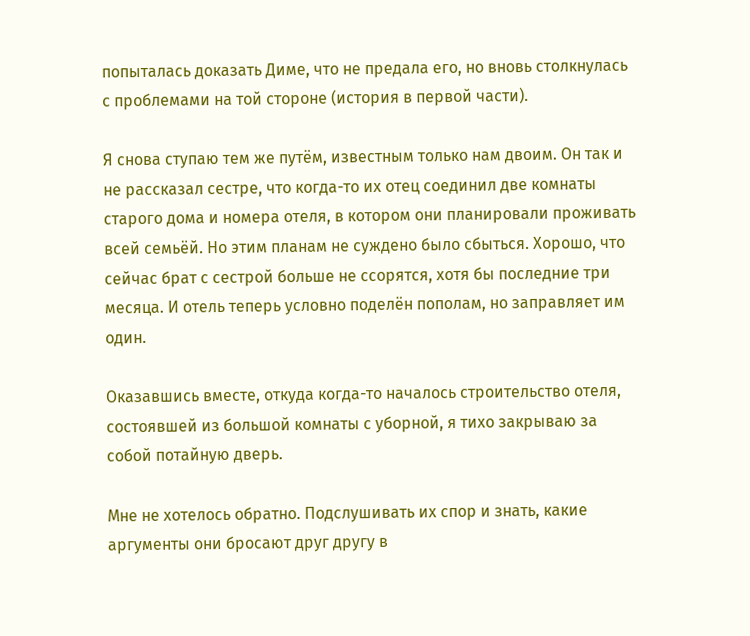попыталась доказать Диме, что не предала его, но вновь столкнулась с проблемами на той стороне (история в первой части).

Я снова ступаю тем же путём, известным только нам двоим. Он так и не рассказал сестре, что когда-то их отец соединил две комнаты старого дома и номера отеля, в котором они планировали проживать всей семьёй. Но этим планам не суждено было сбыться. Хорошо, что сейчас брат с сестрой больше не ссорятся, хотя бы последние три месяца. И отель теперь условно поделён пополам, но заправляет им один.

Оказавшись вместе, откуда когда-то началось строительство отеля, состоявшей из большой комнаты с уборной, я тихо закрываю за собой потайную дверь.

Мне не хотелось обратно. Подслушивать их спор и знать, какие аргументы они бросают друг другу в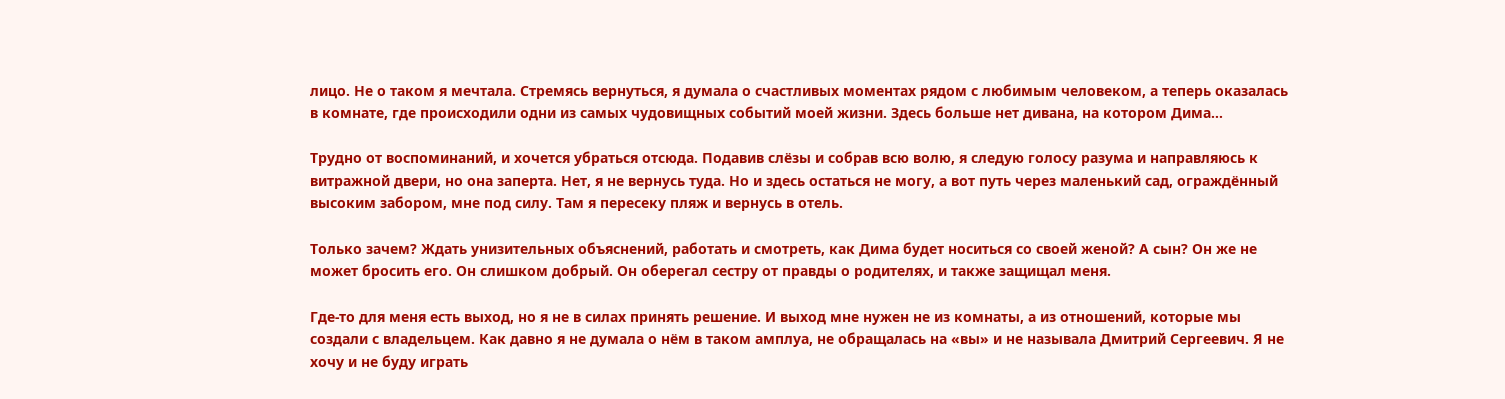лицо. Не о таком я мечтала. Стремясь вернуться, я думала о счастливых моментах рядом с любимым человеком, а теперь оказалась в комнате, где происходили одни из самых чудовищных событий моей жизни. Здесь больше нет дивана, на котором Дима…

Трудно от воспоминаний, и хочется убраться отсюда. Подавив слёзы и собрав всю волю, я следую голосу разума и направляюсь к витражной двери, но она заперта. Нет, я не вернусь туда. Но и здесь остаться не могу, а вот путь через маленький сад, ограждённый высоким забором, мне под силу. Там я пересеку пляж и вернусь в отель.

Только зачем? Ждать унизительных объяснений, работать и смотреть, как Дима будет носиться со своей женой? А сын? Он же не может бросить его. Он слишком добрый. Он оберегал сестру от правды о родителях, и также защищал меня.

Где-то для меня есть выход, но я не в силах принять решение. И выход мне нужен не из комнаты, а из отношений, которые мы создали с владельцем. Как давно я не думала о нём в таком амплуа, не обращалась на «вы» и не называла Дмитрий Сергеевич. Я не хочу и не буду играть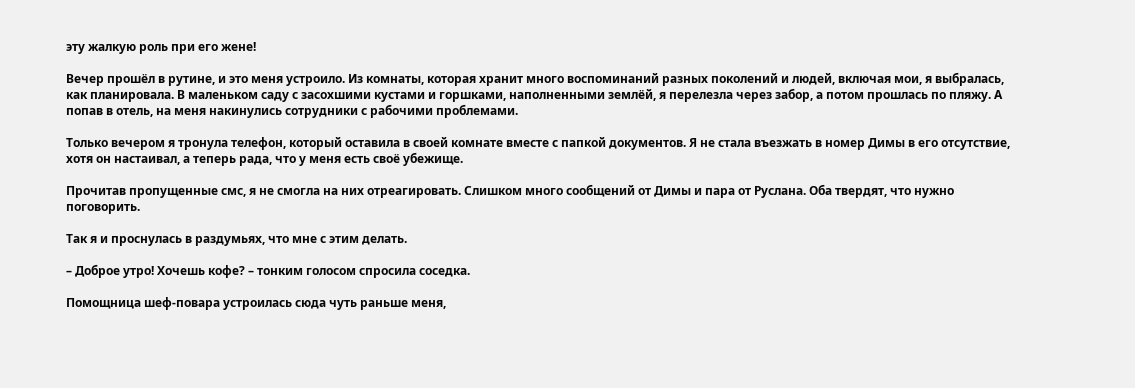эту жалкую роль при его жене!

Вечер прошёл в рутине, и это меня устроило. Из комнаты, которая хранит много воспоминаний разных поколений и людей, включая мои, я выбралась, как планировала. В маленьком саду с засохшими кустами и горшками, наполненными землёй, я перелезла через забор, а потом прошлась по пляжу. А попав в отель, на меня накинулись сотрудники с рабочими проблемами.

Только вечером я тронула телефон, который оставила в своей комнате вместе с папкой документов. Я не стала въезжать в номер Димы в его отсутствие, хотя он настаивал, а теперь рада, что у меня есть своё убежище.

Прочитав пропущенные смс, я не смогла на них отреагировать. Слишком много сообщений от Димы и пара от Руслана. Оба твердят, что нужно поговорить.

Так я и проснулась в раздумьях, что мне с этим делать.

– Доброе утро! Хочешь кофе? – тонким голосом спросила соседка.

Помощница шеф-повара устроилась сюда чуть раньше меня,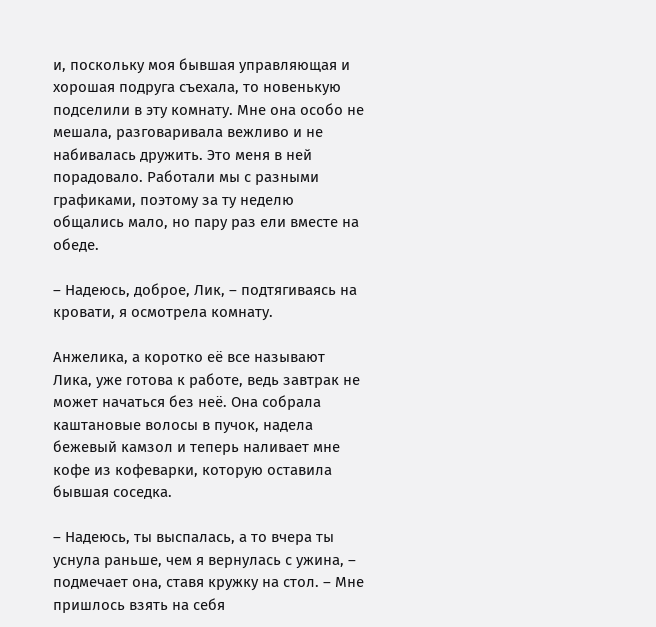и, поскольку моя бывшая управляющая и хорошая подруга съехала, то новенькую подселили в эту комнату. Мне она особо не мешала, разговаривала вежливо и не набивалась дружить. Это меня в ней порадовало. Работали мы с разными графиками, поэтому за ту неделю общались мало, но пару раз ели вместе на обеде.

– Надеюсь, доброе, Лик, – подтягиваясь на кровати, я осмотрела комнату.

Анжелика, а коротко её все называют Лика, уже готова к работе, ведь завтрак не может начаться без неё. Она собрала каштановые волосы в пучок, надела бежевый камзол и теперь наливает мне кофе из кофеварки, которую оставила бывшая соседка.

– Надеюсь, ты выспалась, а то вчера ты уснула раньше, чем я вернулась с ужина, – подмечает она, ставя кружку на стол. – Мне пришлось взять на себя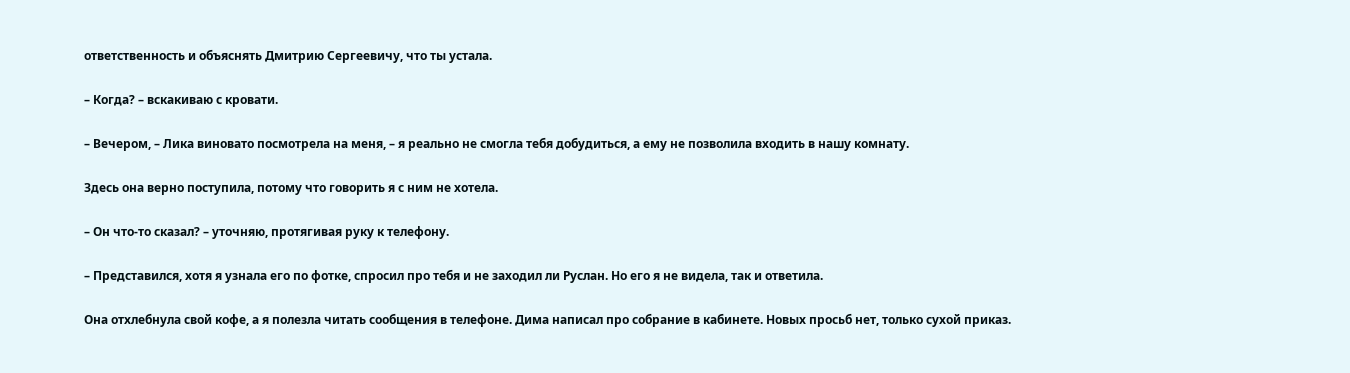ответственность и объяснять Дмитрию Сергеевичу, что ты устала.

– Когда? – вскакиваю с кровати.

– Вечером, – Лика виновато посмотрела на меня, – я реально не смогла тебя добудиться, а ему не позволила входить в нашу комнату.

Здесь она верно поступила, потому что говорить я с ним не хотела.

– Он что-то сказал? – уточняю, протягивая руку к телефону.

– Представился, хотя я узнала его по фотке, спросил про тебя и не заходил ли Руслан. Но его я не видела, так и ответила.

Она отхлебнула свой кофе, а я полезла читать сообщения в телефоне. Дима написал про собрание в кабинете. Новых просьб нет, только сухой приказ.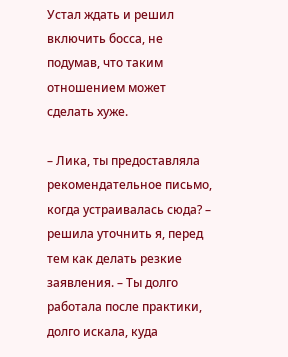Устал ждать и решил включить босса, не подумав, что таким отношением может сделать хуже.

– Лика, ты предоставляла рекомендательное письмо, когда устраивалась сюда? – решила уточнить я, перед тем как делать резкие заявления. – Ты долго работала после практики, долго искала, куда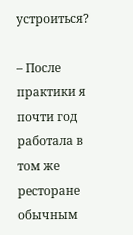устроиться?

– После практики я почти год работала в том же ресторане обычным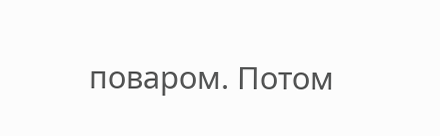поваром. Потом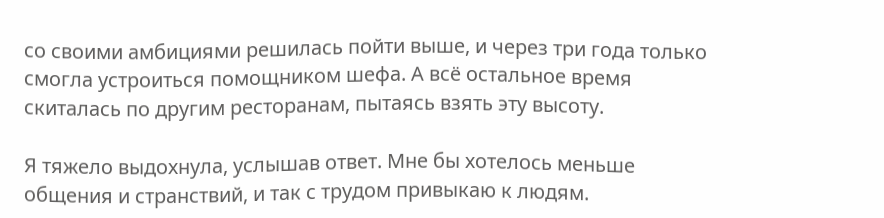со своими амбициями решилась пойти выше, и через три года только смогла устроиться помощником шефа. А всё остальное время скиталась по другим ресторанам, пытаясь взять эту высоту.

Я тяжело выдохнула, услышав ответ. Мне бы хотелось меньше общения и странствий, и так с трудом привыкаю к людям.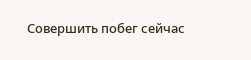Совершить побег сейчас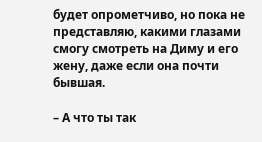будет опрометчиво, но пока не представляю, какими глазами смогу смотреть на Диму и его жену, даже если она почти бывшая.

– А что ты так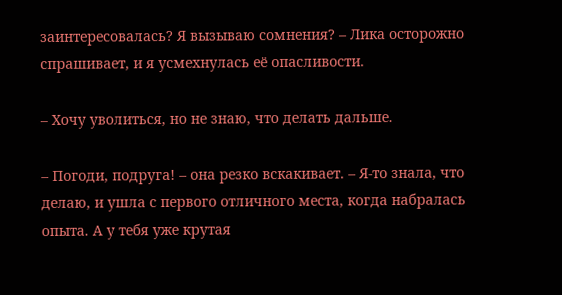заинтересовалась? Я вызываю сомнения? – Лика осторожно спрашивает, и я усмехнулась её опасливости.

– Хочу уволиться, но не знаю, что делать дальше.

– Погоди, подруга! – она резко вскакивает. – Я-то знала, что делаю, и ушла с первого отличного места, когда набралась опыта. А у тебя уже крутая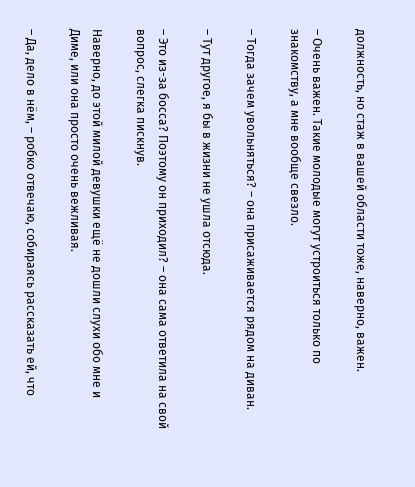должность, но стаж в вашей области тоже, наверно, важен.

– Очень важен. Такие молодые могут устроиться только по знакомству, а мне вообще свезло.

– Тогда зачем увольняться? – она присаживается рядом на диван.

– Тут другое, я бы в жизни не ушла отсюда.

– Это из-за босса? Поэтому он приходил? – она сама ответила на свой вопрос, слегка пискнув.

Наверно, до этой милой девушки ещё не дошли слухи обо мне и Диме, или она просто очень вежливая.

– Да, дело в нём, – робко отвечаю, собираясь рассказать ей, что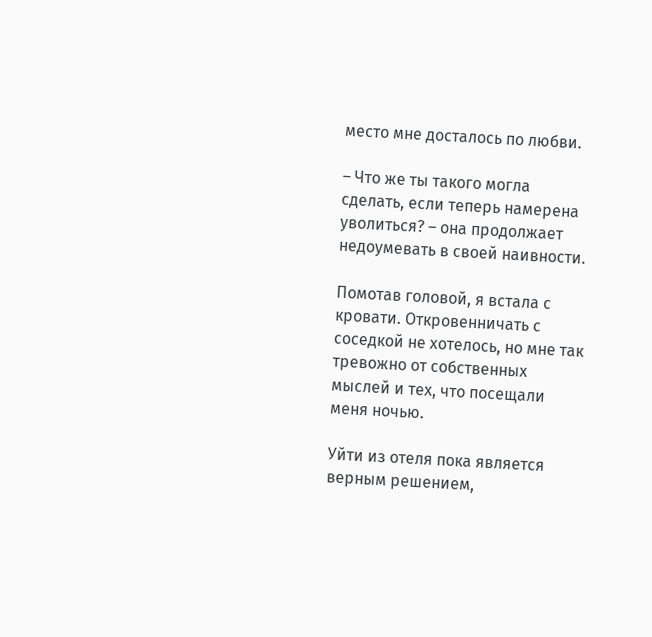место мне досталось по любви.

– Что же ты такого могла сделать, если теперь намерена уволиться? – она продолжает недоумевать в своей наивности.

Помотав головой, я встала с кровати. Откровенничать с соседкой не хотелось, но мне так тревожно от собственных мыслей и тех, что посещали меня ночью.

Уйти из отеля пока является верным решением,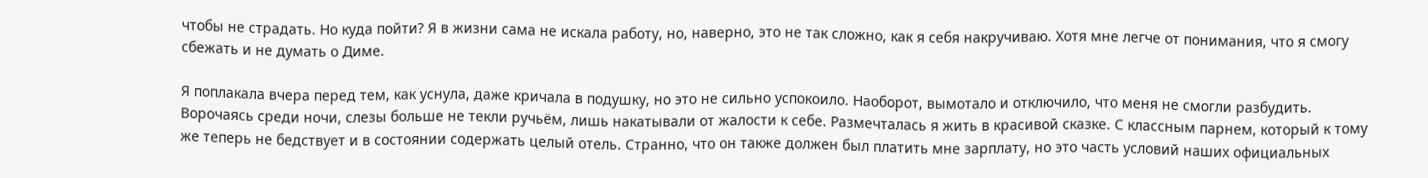чтобы не страдать. Но куда пойти? Я в жизни сама не искала работу, но, наверно, это не так сложно, как я себя накручиваю. Хотя мне легче от понимания, что я смогу сбежать и не думать о Диме.

Я поплакала вчера перед тем, как уснула, даже кричала в подушку, но это не сильно успокоило. Наоборот, вымотало и отключило, что меня не смогли разбудить. Ворочаясь среди ночи, слезы больше не текли ручьём, лишь накатывали от жалости к себе. Размечталась я жить в красивой сказке. С классным парнем, который к тому же теперь не бедствует и в состоянии содержать целый отель. Странно, что он также должен был платить мне зарплату, но это часть условий наших официальных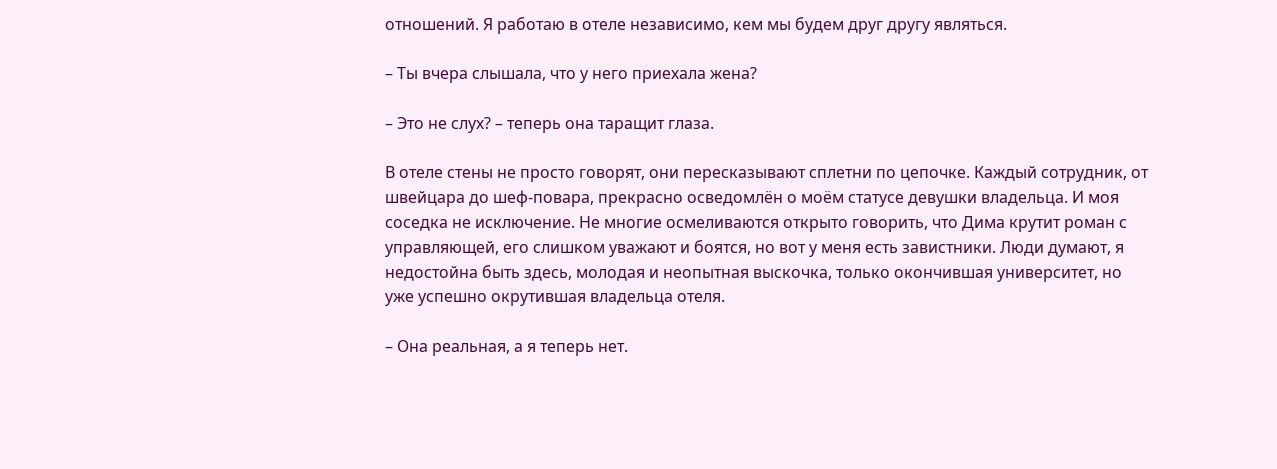отношений. Я работаю в отеле независимо, кем мы будем друг другу являться.

– Ты вчера слышала, что у него приехала жена?

– Это не слух? – теперь она таращит глаза.

В отеле стены не просто говорят, они пересказывают сплетни по цепочке. Каждый сотрудник, от швейцара до шеф-повара, прекрасно осведомлён о моём статусе девушки владельца. И моя соседка не исключение. Не многие осмеливаются открыто говорить, что Дима крутит роман с управляющей, его слишком уважают и боятся, но вот у меня есть завистники. Люди думают, я недостойна быть здесь, молодая и неопытная выскочка, только окончившая университет, но уже успешно окрутившая владельца отеля.

– Она реальная, а я теперь нет.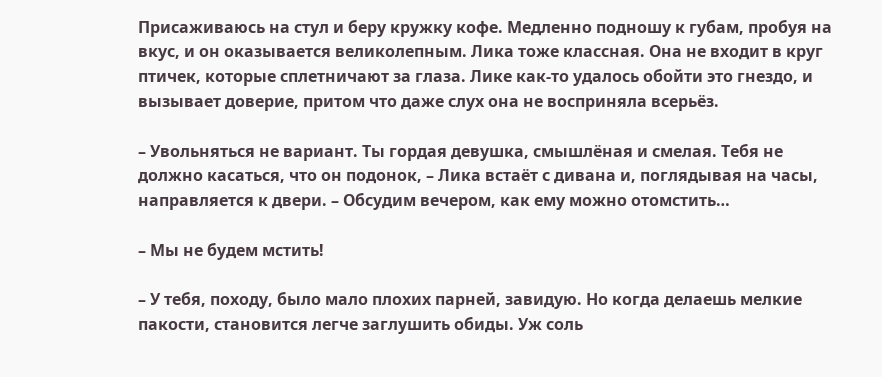Присаживаюсь на стул и беру кружку кофе. Медленно подношу к губам, пробуя на вкус, и он оказывается великолепным. Лика тоже классная. Она не входит в круг птичек, которые сплетничают за глаза. Лике как-то удалось обойти это гнездо, и вызывает доверие, притом что даже слух она не восприняла всерьёз.

– Увольняться не вариант. Ты гордая девушка, смышлёная и смелая. Тебя не должно касаться, что он подонок, – Лика встаёт с дивана и, поглядывая на часы, направляется к двери. – Обсудим вечером, как ему можно отомстить…

– Мы не будем мстить!

– У тебя, походу, было мало плохих парней, завидую. Но когда делаешь мелкие пакости, становится легче заглушить обиды. Уж соль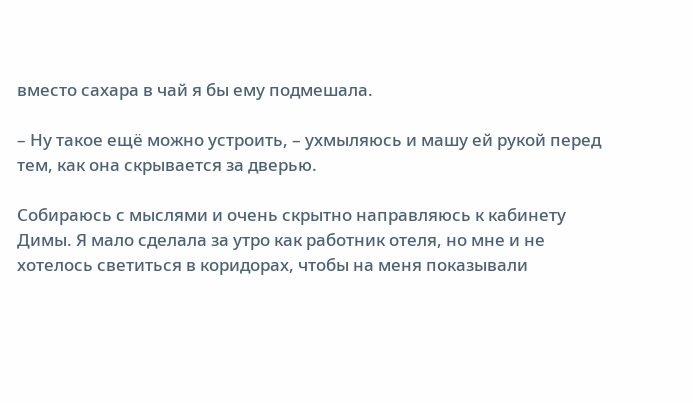вместо сахара в чай я бы ему подмешала.

– Ну такое ещё можно устроить, – ухмыляюсь и машу ей рукой перед тем, как она скрывается за дверью.

Собираюсь с мыслями и очень скрытно направляюсь к кабинету Димы. Я мало сделала за утро как работник отеля, но мне и не хотелось светиться в коридорах, чтобы на меня показывали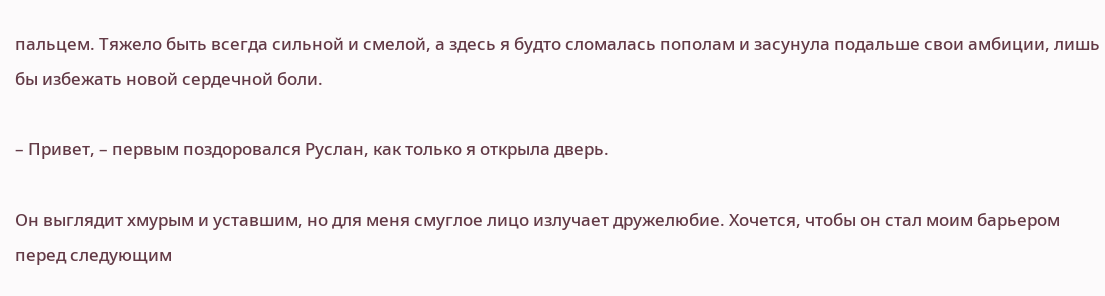пальцем. Тяжело быть всегда сильной и смелой, а здесь я будто сломалась пополам и засунула подальше свои амбиции, лишь бы избежать новой сердечной боли.

– Привет, – первым поздоровался Руслан, как только я открыла дверь.

Он выглядит хмурым и уставшим, но для меня смуглое лицо излучает дружелюбие. Хочется, чтобы он стал моим барьером перед следующим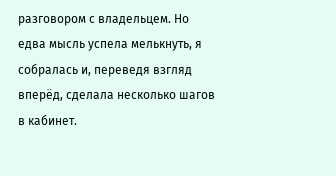разговором с владельцем. Но едва мысль успела мелькнуть, я собралась и, переведя взгляд вперёд, сделала несколько шагов в кабинет.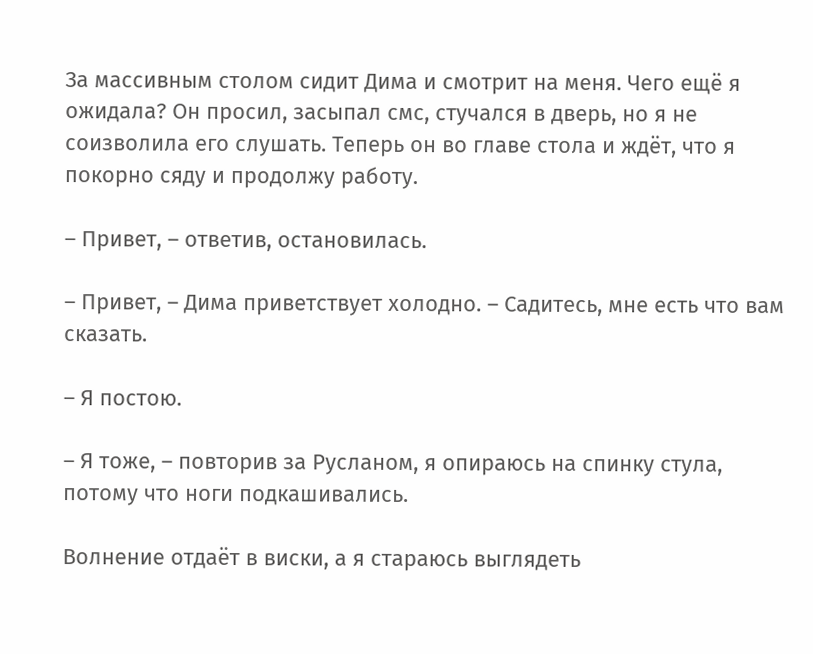За массивным столом сидит Дима и смотрит на меня. Чего ещё я ожидала? Он просил, засыпал смс, стучался в дверь, но я не соизволила его слушать. Теперь он во главе стола и ждёт, что я покорно сяду и продолжу работу.

– Привет, – ответив, остановилась.

– Привет, – Дима приветствует холодно. – Садитесь, мне есть что вам сказать.

– Я постою.

– Я тоже, – повторив за Русланом, я опираюсь на спинку стула, потому что ноги подкашивались.

Волнение отдаёт в виски, а я стараюсь выглядеть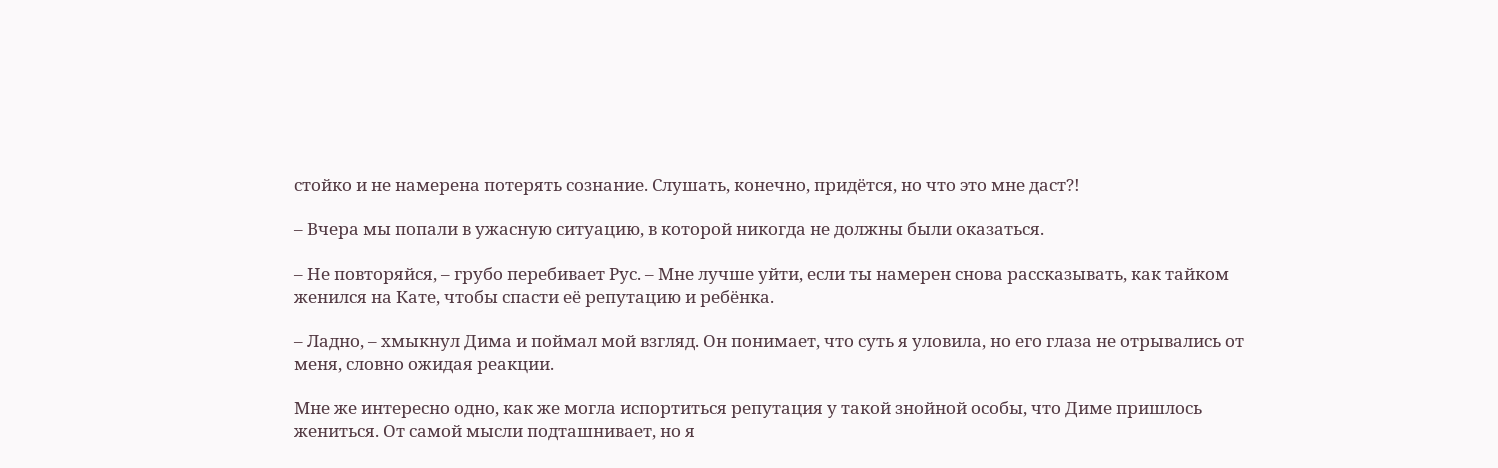стойко и не намерена потерять сознание. Слушать, конечно, придётся, но что это мне даст?!

– Вчера мы попали в ужасную ситуацию, в которой никогда не должны были оказаться.

– Не повторяйся, – грубо перебивает Рус. – Мне лучше уйти, если ты намерен снова рассказывать, как тайком женился на Кате, чтобы спасти её репутацию и ребёнка.

– Ладно, – хмыкнул Дима и поймал мой взгляд. Он понимает, что суть я уловила, но его глаза не отрывались от меня, словно ожидая реакции.

Мне же интересно одно, как же могла испортиться репутация у такой знойной особы, что Диме пришлось жениться. От самой мысли подташнивает, но я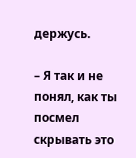держусь.

– Я так и не понял, как ты посмел скрывать это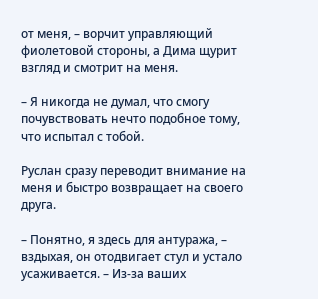от меня, – ворчит управляющий фиолетовой стороны, а Дима щурит взгляд и смотрит на меня.

– Я никогда не думал, что смогу почувствовать нечто подобное тому, что испытал с тобой.

Руслан сразу переводит внимание на меня и быстро возвращает на своего друга.

– Понятно, я здесь для антуража, – вздыхая, он отодвигает стул и устало усаживается. – Из-за ваших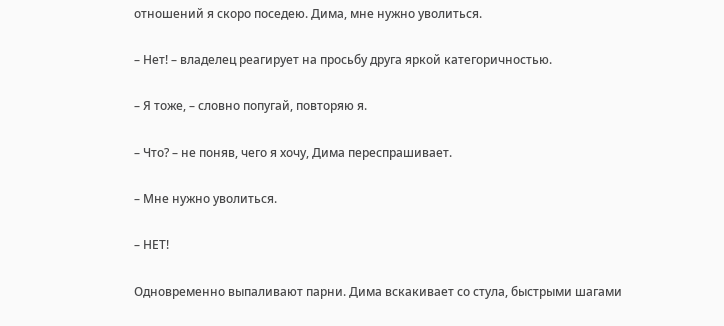отношений я скоро поседею. Дима, мне нужно уволиться.

– Нет! – владелец реагирует на просьбу друга яркой категоричностью.

– Я тоже, – словно попугай, повторяю я.

– Что? – не поняв, чего я хочу, Дима переспрашивает.

– Мне нужно уволиться.

– НЕТ!

Одновременно выпаливают парни. Дима вскакивает со стула, быстрыми шагами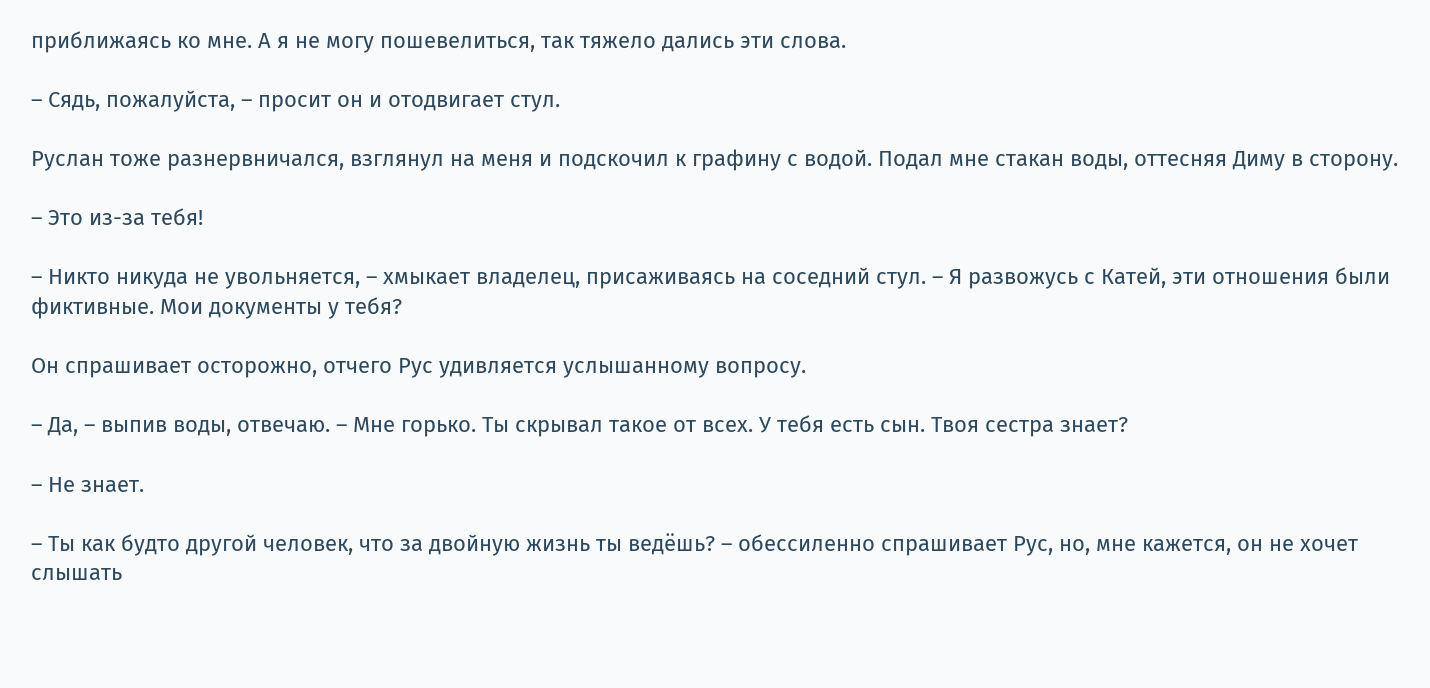приближаясь ко мне. А я не могу пошевелиться, так тяжело дались эти слова.

– Сядь, пожалуйста, – просит он и отодвигает стул.

Руслан тоже разнервничался, взглянул на меня и подскочил к графину с водой. Подал мне стакан воды, оттесняя Диму в сторону.

– Это из-за тебя!

– Никто никуда не увольняется, – хмыкает владелец, присаживаясь на соседний стул. – Я развожусь с Катей, эти отношения были фиктивные. Мои документы у тебя?

Он спрашивает осторожно, отчего Рус удивляется услышанному вопросу.

– Да, – выпив воды, отвечаю. – Мне горько. Ты скрывал такое от всех. У тебя есть сын. Твоя сестра знает?

– Не знает.

– Ты как будто другой человек, что за двойную жизнь ты ведёшь? – обессиленно спрашивает Рус, но, мне кажется, он не хочет слышать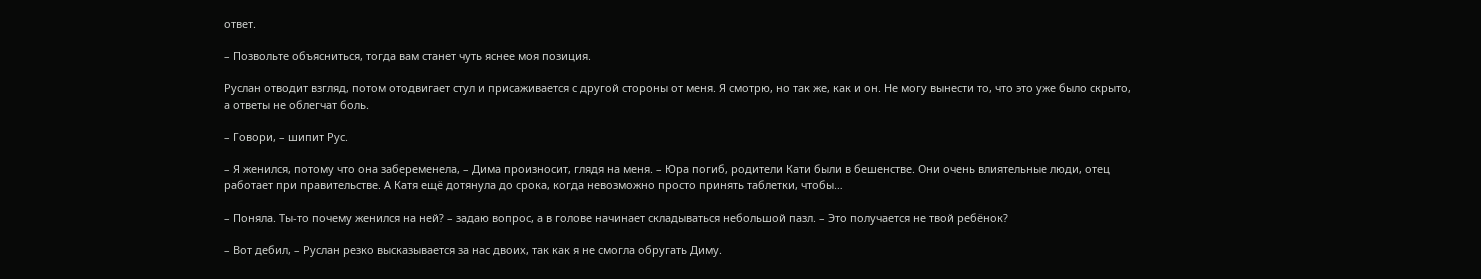ответ.

– Позвольте объясниться, тогда вам станет чуть яснее моя позиция.

Руслан отводит взгляд, потом отодвигает стул и присаживается с другой стороны от меня. Я смотрю, но так же, как и он. Не могу вынести то, что это уже было скрыто, а ответы не облегчат боль.

– Говори, – шипит Рус.

– Я женился, потому что она забеременела, – Дима произносит, глядя на меня. – Юра погиб, родители Кати были в бешенстве. Они очень влиятельные люди, отец работает при правительстве. А Катя ещё дотянула до срока, когда невозможно просто принять таблетки, чтобы…

– Поняла. Ты-то почему женился на ней? – задаю вопрос, а в голове начинает складываться небольшой пазл. – Это получается не твой ребёнок?

– Вот дебил, – Руслан резко высказывается за нас двоих, так как я не смогла обругать Диму.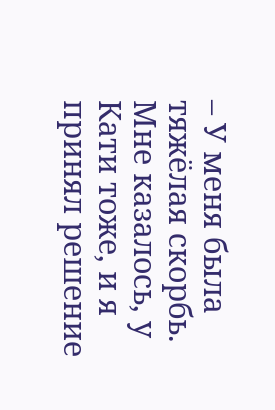– У меня была тяжёлая скорбь. Мне казалось, у Кати тоже, и я принял решение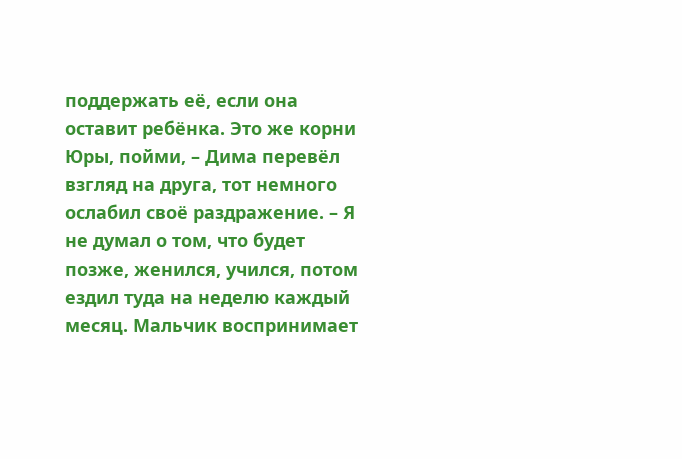поддержать её, если она оставит ребёнка. Это же корни Юры, пойми, – Дима перевёл взгляд на друга, тот немного ослабил своё раздражение. – Я не думал о том, что будет позже, женился, учился, потом ездил туда на неделю каждый месяц. Мальчик воспринимает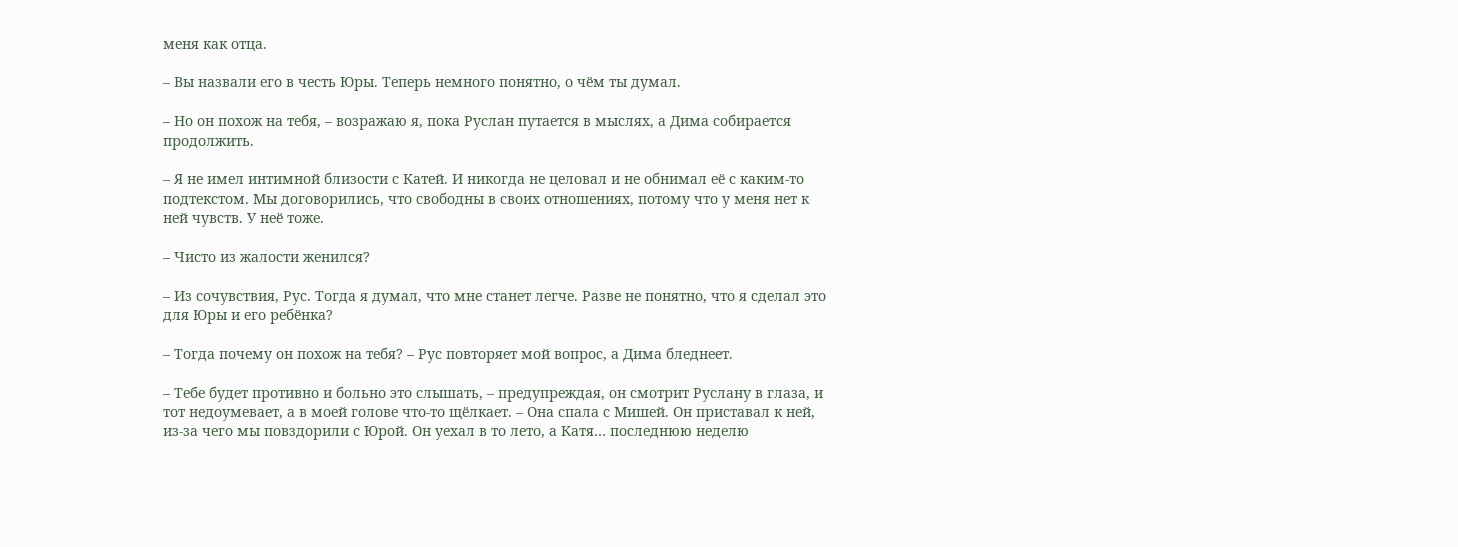меня как отца.

– Вы назвали его в честь Юры. Теперь немного понятно, о чём ты думал.

– Но он похож на тебя, – возражаю я, пока Руслан путается в мыслях, а Дима собирается продолжить.

– Я не имел интимной близости с Катей. И никогда не целовал и не обнимал её с каким-то подтекстом. Мы договорились, что свободны в своих отношениях, потому что у меня нет к ней чувств. У неё тоже.

– Чисто из жалости женился?

– Из сочувствия, Рус. Тогда я думал, что мне станет легче. Разве не понятно, что я сделал это для Юры и его ребёнка?

– Тогда почему он похож на тебя? – Рус повторяет мой вопрос, а Дима бледнеет.

– Тебе будет противно и больно это слышать, – предупреждая, он смотрит Руслану в глаза, и тот недоумевает, а в моей голове что-то щёлкает. – Она спала с Мишей. Он приставал к ней, из-за чего мы повздорили с Юрой. Он уехал в то лето, а Катя… последнюю неделю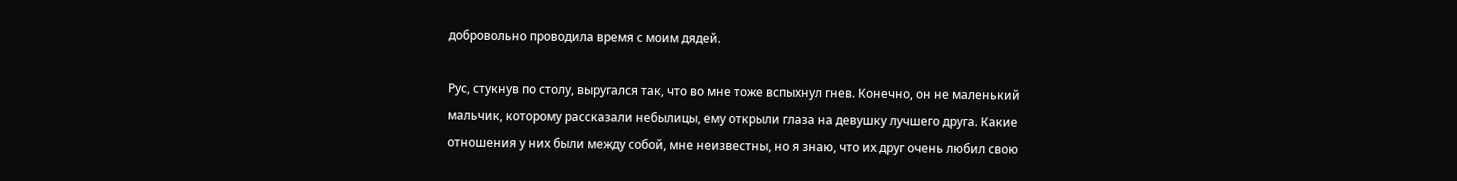добровольно проводила время с моим дядей.

Рус, стукнув по столу, выругался так, что во мне тоже вспыхнул гнев. Конечно, он не маленький мальчик, которому рассказали небылицы, ему открыли глаза на девушку лучшего друга. Какие отношения у них были между собой, мне неизвестны, но я знаю, что их друг очень любил свою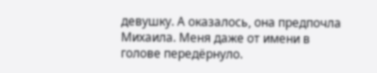девушку. А оказалось, она предпочла Михаила. Меня даже от имени в голове передёрнуло.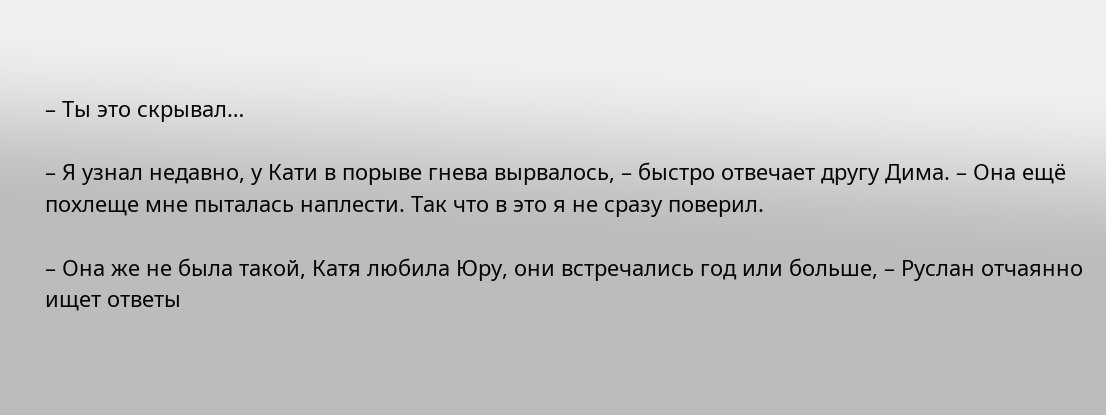– Ты это скрывал…

– Я узнал недавно, у Кати в порыве гнева вырвалось, – быстро отвечает другу Дима. – Она ещё похлеще мне пыталась наплести. Так что в это я не сразу поверил.

– Она же не была такой, Катя любила Юру, они встречались год или больше, – Руслан отчаянно ищет ответы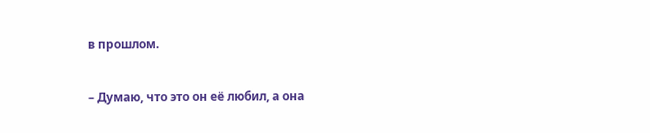в прошлом.

– Думаю, что это он её любил, а она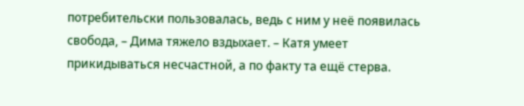потребительски пользовалась, ведь с ним у неё появилась свобода, – Дима тяжело вздыхает. – Катя умеет прикидываться несчастной, а по факту та ещё стерва.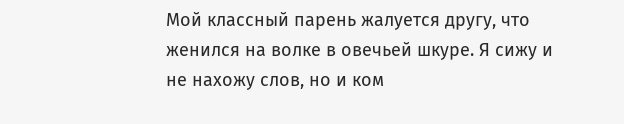Мой классный парень жалуется другу, что женился на волке в овечьей шкуре. Я сижу и не нахожу слов, но и ком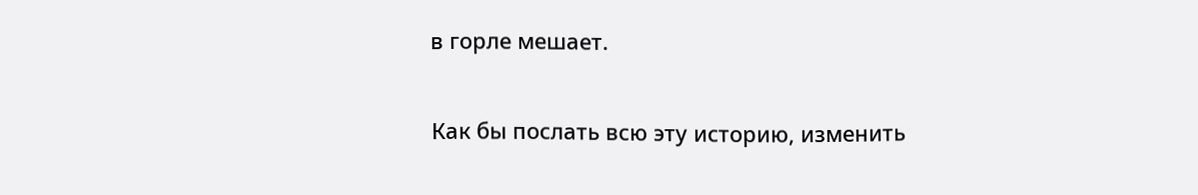в горле мешает.

Как бы послать всю эту историю, изменить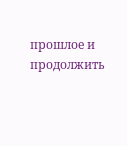прошлое и продолжить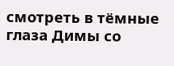смотреть в тёмные глаза Димы со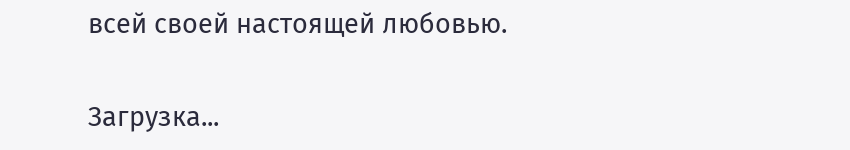всей своей настоящей любовью.

Загрузка...